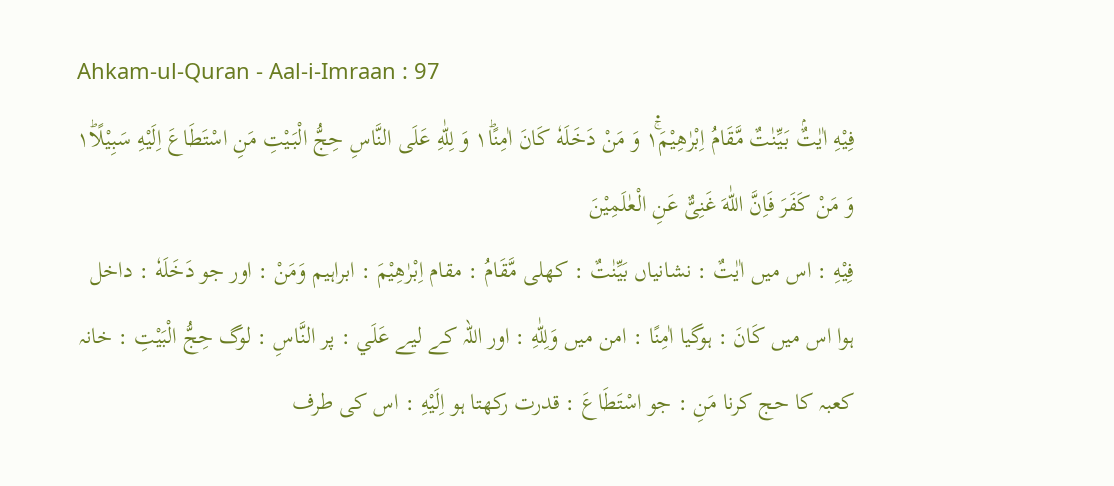Ahkam-ul-Quran - Aal-i-Imraan : 97
فِیْهِ اٰیٰتٌۢ بَیِّنٰتٌ مَّقَامُ اِبْرٰهِیْمَ١ۚ۬ وَ مَنْ دَخَلَهٗ كَانَ اٰمِنًا١ؕ وَ لِلّٰهِ عَلَى النَّاسِ حِجُّ الْبَیْتِ مَنِ اسْتَطَاعَ اِلَیْهِ سَبِیْلًا١ؕ وَ مَنْ كَفَرَ فَاِنَّ اللّٰهَ غَنِیٌّ عَنِ الْعٰلَمِیْنَ
فِيْهِ : اس میں اٰيٰتٌ : نشانیاں بَيِّنٰتٌ : کھلی مَّقَامُ : مقام اِبْرٰهِيْمَ : ابراہیم وَمَنْ : اور جو دَخَلَهٗ : داخل ہوا اس میں كَانَ : ہوگیا اٰمِنًا : امن میں وَلِلّٰهِ : اور اللہ کے لیے عَلَي : پر النَّاسِ : لوگ حِجُّ الْبَيْتِ : خانہ کعبہ کا حج کرنا مَنِ : جو اسْتَطَاعَ : قدرت رکھتا ہو اِلَيْهِ : اس کی طرف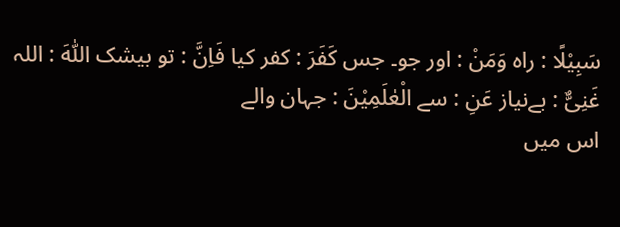سَبِيْلًا : راہ وَمَنْ : اور جو۔ جس كَفَرَ : کفر کیا فَاِنَّ : تو بیشک اللّٰهَ : اللہ غَنِىٌّ : بےنیاز عَنِ : سے الْعٰلَمِيْنَ : جہان والے
اس میں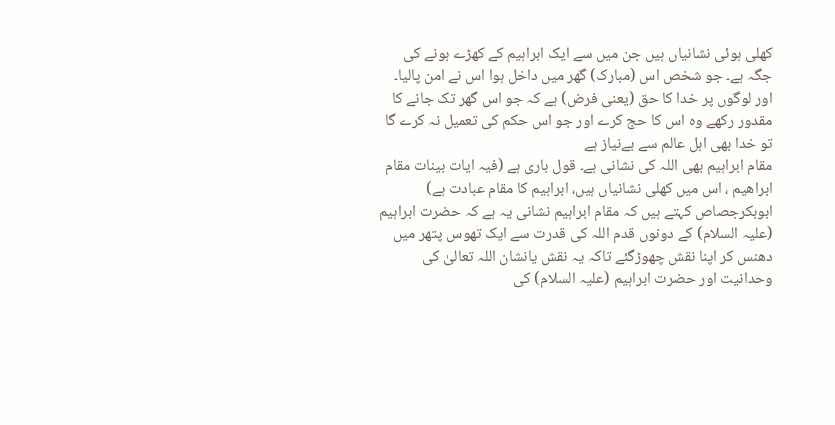کھلی ہوئی نشانیاں ہیں جن میں سے ایک ابراہیم کے کھڑے ہونے کی جگہ ہے۔ جو شخص اس (مبارک) گھر میں داخل ہوا اس نے امن پالیا۔ اور لوگوں پر خدا کا حق (یعنی فرض) ہے کہ جو اس گھر تک جانے کا مقدور رکھے وہ اس کا حج کرے اور جو اس حکم کی تعمیل نہ کرے گا تو خدا بھی اہل عالم سے بےنیاز ہے
مقام ابراہیم بھی اللہ کی نشانی ہے۔ قول باری ہے (فیہ ایات بینات مقام ابراھیم ، اس میں کھلی نشانیاں ہیں، ابراہیم کا مقام عبادت ہے) ابوبکرجصاص کہتے ہیں کہ مقام ابراہیم نشانی یہ ہے کہ حضرت ابراہیم (علیہ السلام) کے دونوں قدم اللہ کی قدرت سے ایک تھوس پتھر میں دھنس کر اپنا نقش چھوڑگئے تاکہ یہ نقش یانشان اللہ تعالیٰ کی وحدانیت اور حضرت ابراہیم (علیہ السلام) کی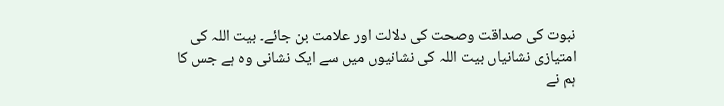نبوت کی صداقت وصحت کی دلالت اور علامت بن جائے۔ بیت اللہ کی امتیازی نشانیاں بیت اللہ کی نشانیوں میں سے ایک نشانی وہ ہے جس کا ہم نے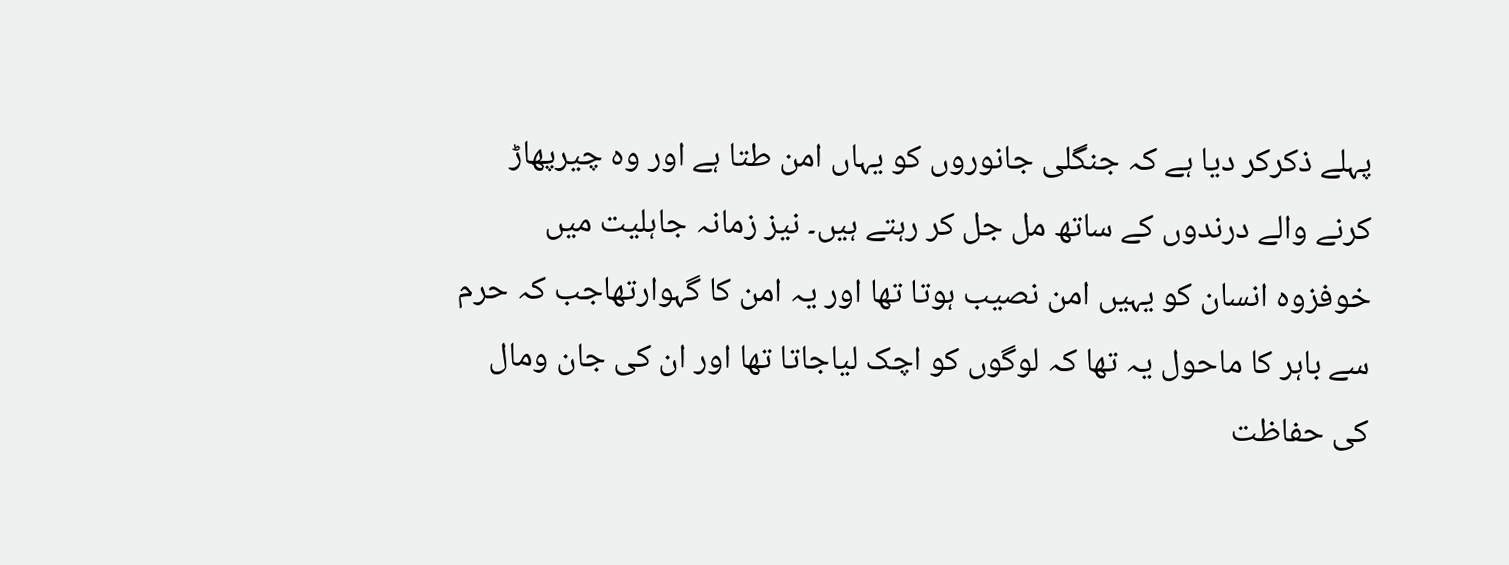پہلے ذکرکر دیا ہے کہ جنگلی جانوروں کو یہاں امن طتا ہے اور وہ چیرپھاڑ کرنے والے درندوں کے ساتھ مل جل کر رہتے ہیں۔ نیز زمانہ جاہلیت میں خوفزوہ انسان کو یہیں امن نصیب ہوتا تھا اور یہ امن کا گہوارتھاجب کہ حرم سے باہر کا ماحول یہ تھا کہ لوگوں کو اچک لیاجاتا تھا اور ان کی جان ومال کی حفاظت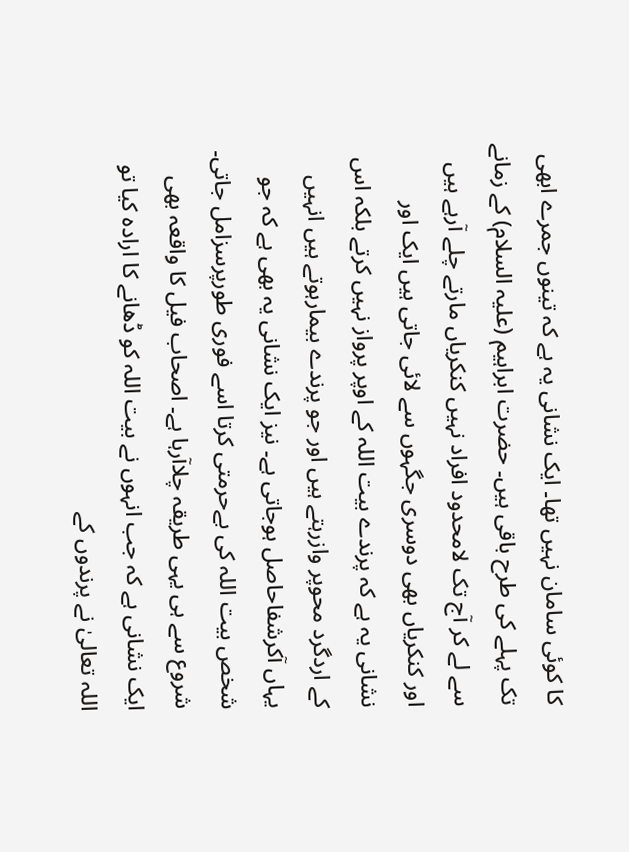کا کوئی سامان نہیں تھا۔ ایک نشانی یہ ہے کہ تینوں جمرے ابھی تک پہلے کی طرح باقی ہیں۔ حضرت ابراہیم (علیہ السلام) کے زمانے سے لے کر آج تک لامحدود افراد نہیں کنکریاں مارتے چلے آرہے ہیں اور کنکریاں بھی دوسری جگہوں سے لائی جاتی ہیں ایک اور نشانی یہ ہے کہ پرندے بیت اللہ کے اوپر پرواز نہیں کرتے بلکہ اس کے اردگرد محوپر وازرہتے ہیں اور جو پرندے بیمارہوتے ہیں انہیں یہاں آکرشفاحاصل ہوجاتی ہے۔ نیز ایک نشانی یہ بھی ہے کہ جو شخص بیت اللہ کی بےحرمتی کرتا اسے فوری طورپرسزامل جاتی۔ شروع سے ہی یہی طریقہ چلاآرہا ہے۔ اصحاب فیل کا واقعہ بھی ایک نشانی ہے کہ جب انہوں نے بیت اللہ کو ڈھانے کا ارادہ کیا تو اللہ تعالیٰ نے پرندوں کے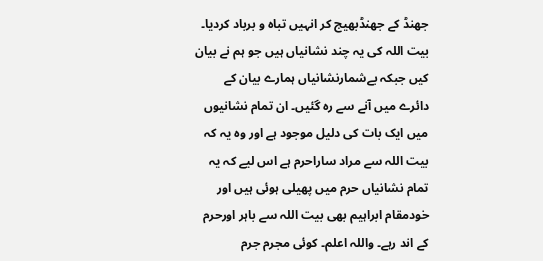جھنڈ کے جھنڈبھیج کر انہیں تباہ و برباد کردیا۔ بیت اللہ کی یہ چند نشانیاں ہیں جو ہم نے بیان کیں جبکہ بےشمارنشانیاں ہمارے بیان کے دائرے میں آنے سے رہ گئیں۔ ان تمام نشانیوں میں ایک بات کی دلیل موجود ہے اور وہ یہ کہ بیت اللہ سے مراد ساراحرم ہے اس لیے کہ یہ تمام نشانیاں حرم میں پھیلی ہوئی ہیں اور خودمقام ابراہیم بھی بیت اللہ سے باہر اورحرم کے اند رہے۔ واللہ اعلم۔ کوئی مجرم جرم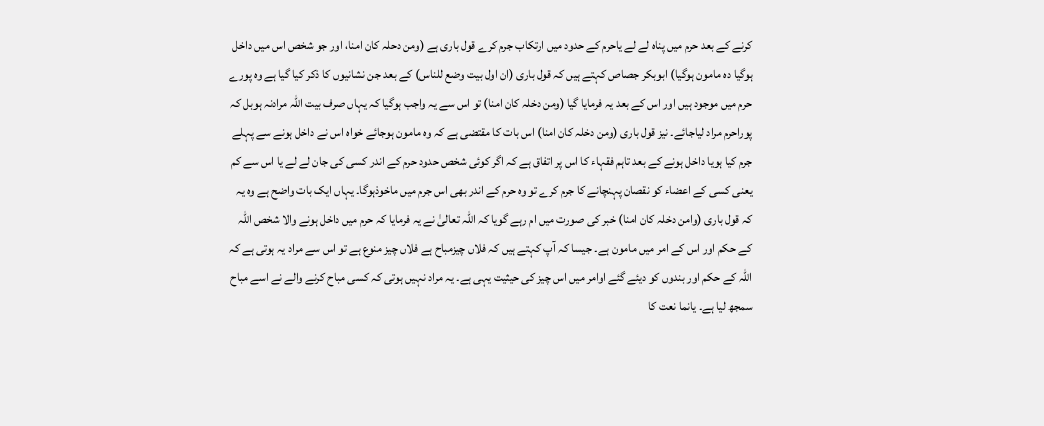کرنے کے بعد حرم میں پناہ لے لے یاحرم کے حدود میں ارتکاب جرم کرے قول باری ہے (ومن دحلہ کان امنا، اور جو شخص اس میں داخل ہوگیا دہ مامون ہوگیا) ابوبکر جصاص کہتے ہیں کہ قول باری (ان اول بیت وضع للناس) کے بعد جن نشانیوں کا ذکر کیا گیا ہے وہ پورے حرم میں موجود ہیں اور اس کے بعد یہ فرمایا گیا (ومن دخلہ کان امنا) تو اس سے یہ واجب ہوگیا کہ یہاں صرف بیت اللہ مرادنہ ہوبل کہ پوراحرم مراد لیاجائے۔ نیز قول باری (ومن دخلہ کان امنا) اس بات کا مقتضی ہے کہ وہ مامون ہوجائے خواہ اس نے داخل ہونے سے پہلے جرم کیا ہویا داخل ہونے کے بعد تاہم فقہاء کا اس پر اتفاق ہے کہ اگر کوئی شخص حدود حرم کے اندر کسی کی جان لے لے یا اس سے کم یعنی کسی کے اعضاء کو نقصان پہنچانے کا جرم کرے تو وہ حرم کے اندر بھی اس جرم میں ماخوذہوگا۔ یہاں ایک بات واضح ہے وہ یہ کہ قول باری (وامن دخلہ کان امنا) خبر کی صورت میں ام رہے گویا کہ اللہ تعالیٰ نے یہ فرمایا کہ حرم میں داخل ہونے والا شخص اللہ کے حکم اور اس کے امر میں مامون ہے۔ جیسا کہ آپ کہتے ہیں کہ فلاں چیزمباح ہے فلاں چیز منوع ہے تو اس سے مراد یہ ہوتی ہے کہ اللہ کے حکم اور بندوں کو دیئے گئے اوامر میں اس چیز کی حیثیت یہی ہے۔ یہ مراد نہیں ہوتی کہ کسی مباح کرنے والے نے اسے مباح سمجھ لیا ہے۔ یانما نعت کا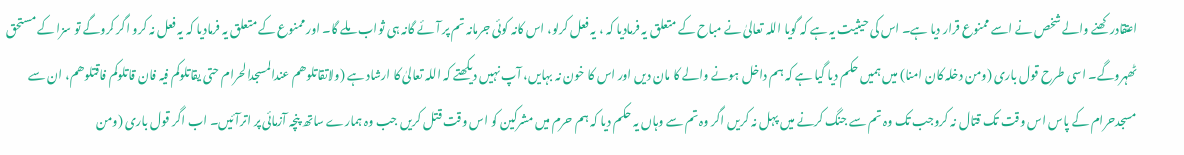اعتقادرکھنے والے شخص نے اسے ممنوع قرار دیا ہے۔ اس کی حیثیت یہ ہے کہ گویا اللہ تعالیٰ نے مباح کے متعلق یہ فرمادیا کہ ، یہ فعل کرلو، اس کانہ کوئی جرمانہ تم پر آئے گانہ ہی ثواب ملے گا۔ اور ممنوع کے متعلق یہ فرمادیا کہ یہ فعل نہ کرو اگر کروگے تو سزا کے مستحق ٹھہروگے۔ اسی طرح قول باری (ومن دخلہ کان امنا) میں ہمیں حکم دیا گیا ہے کہ ہم داخل ہونے والے کا مان دیں اور اس کا خون نہ بہایں، آپ نہیں دیکھتے کہ اللہ تعالیٰ کا ارشاد ہے (ولاتقاتلوھم عندالمسجدالحرام حتی یقاتلوکم فیہ فان قاتلوکم فاقتلوھم، ان سے مسجدحرام کے پاس اس وقت تک قتال نہ کروجب تک وہ تم سے جنگ کرنے میں پہل نہ کریں اگر وہ تم سے وہاں یہ حکم دیا کہ ہم حرم میں مشرکین کو اس وقت قتل کریں جب وہ ہمارے ساتھ پنچہ آزمائی پر اترآئیں۔ اب اگر قول باری (ومن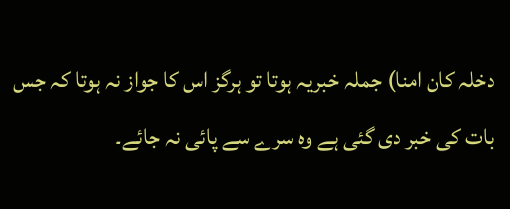دخلہ کان امنا) جملہ خبریہ ہوتا تو ہرگز اس کا جواز نہ ہوتا کہ جس بات کی خبر دی گئی ہے وہ سرے سے پائی نہ جائے۔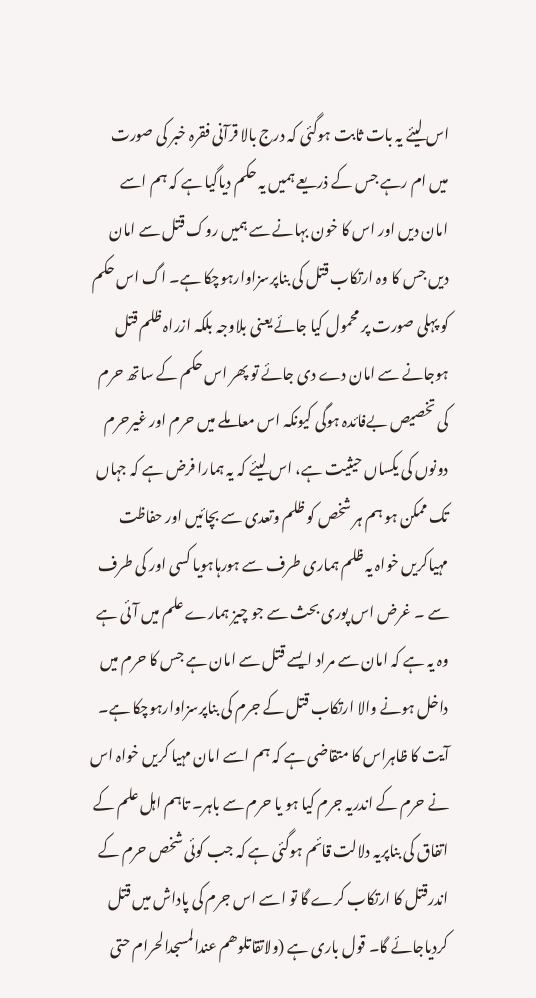اس لیئے یہ بات ثابت ہوگئی کہ درج بالا قرآنی فقرہ خبر کی صورت میں ام رہے جس کے ذریعے ہمیں یہ حکم دیاگیا ہے کہ ہم اسے امان دیں اور اس کا خون بہانے سے ہمیں روک قتل سے امان دیں جس کا وہ ارتکاب قتل کی بناپرسزاوارہوچکا ہے۔ اگ اس حکم کو پہلی صورت پر محمول کیا جائے یعنی بلاوجہ بلکہ ازراہ ظلم قتل ہوجانے سے امان دے دی جائے تو پھر اس حکم کے ساتھ حرم کی تخصیص بےفائدہ ہوگی کیونکہ اس معاملے میں حرم اور غیرحرم دونوں کی یکساں حیثیت ہے، اس لیئے کہ یہ ہمارا فرض ہے کہ جہاں تک ممکن ہو ہم ہر شخص کو ظلم وتعدی سے بچائیں اور حفاظت مہیاکریں خواہ یہ ظلم ہماری طرف سے ہورہاہویا کسی اور کی طرف سے ۔ غرض اس پوری بحث سے جو چیز ہمارے علم میں آئی ہے وہ یہ ہے کہ امان سے مراد ایسے قتل سے امان ہے جس کا حرم میں داخل ہونے والا ارتکاب قتل کے جرم کی بناپرسزاوارہوچکا ہے۔ آیت کا ظاہراس کا متقاضی ہے کہ ہم اسے امان مہیا کریں خواہ اس نے حرم کے اندریہ جرم کیا ہو یا حرم سے باہر۔ تاہم اہل علم کے اتفاق کی بناپریہ دلالت قائم ہوگئی ہے کہ جب کوئی شخص حرم کے اندرقتل کا ارتکاب کرے گا تو اسے اس جرم کی پاداش میں قتل کردیاجائے گا۔ قول باری ہے (ولاتقاتلوھم عندالمسجدالحرام حتی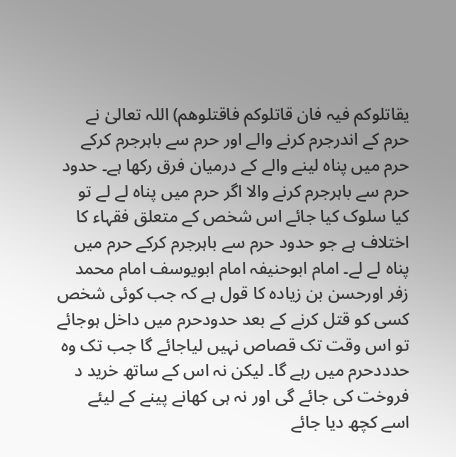یقاتلوکم فیہ فان قاتلوکم فاقتلوھم) اللہ تعالیٰ نے حرم کے اندرجرم کرنے والے اور حرم سے باہرجرم کرکے حرم میں پناہ لینے والے کے درمیان فرق رکھا ہے۔ حدود حرم سے باہرجرم کرنے والا اگر حرم میں پناہ لے لے تو کیا سلوک کیا جائے اس شخص کے متعلق فقہاء کا اختلاف ہے جو حدود حرم سے باہرجرم کرکے حرم میں پناہ لے لے۔ امام ابوحنیفہ امام ابویوسف امام محمد زفر اورحسن بن زیادہ کا قول ہے کہ جب کوئی شخص کسی کو قتل کرنے کے بعد حدودحرم میں داخل ہوجائے تو اس وقت تک قصاص نہیں لیاجائے گا جب تک وہ حدددحرم میں رہے گا۔ لیکن نہ اس کے ساتھ خرید د فروخت کی جائے گی اور نہ ہی کھانے پینے کے لیئے اسے کچھ دیا جائے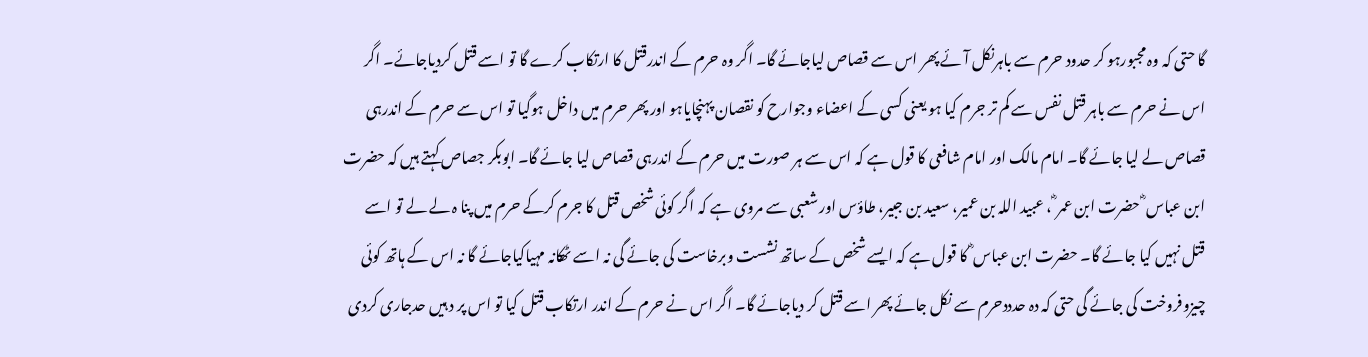گا حتی کہ وہ مجبورہو کر حدود حرم سے باہرنکل آئے پھر اس سے قصاص لیاجائے گا۔ اگر وہ حرم کے اندرقتل کا ارتکاب کرے گا تو اسے قتل کردیاجائے۔ اگر اس نے حرم سے باہر قتل نفس سے کم تر جرم کیا ہو یعنی کسی کے اعضاء وجوارح کو نقصان پہنچایاہو اور پھر حرم میں داخل ہوگیا تو اس سے حرم کے اندرہی قصاص لے لیا جائے گا۔ امام مالک اور امام شافعی کا قول ہے کہ اس سے ہر صورت میں حرم کے اندرہی قصاص لیا جائے گا۔ ابوبکر جصاص کہتے ہیں کہ حضرت ابن عباس ؓ حضرت ابن عمر ؓ ، عبید اللہ بن عمیر، سعید بن جبیر، طاؤس اور شعبی سے مروی ہے کہ اگر کوئی شخص قتل کا جرم کرکے حرم میں پنا ہ لے لے تو اسے قتل نہیں کیا جائے گا۔ حضرت ابن عباس ؓ کا قول ہے کہ ایسے شخص کے ساتھ نشست وبرخاست کی جائے گی نہ اسے ٹھکانہ مہیاکیاجائے گا نہ اس کے ہاتھ کوئی چیزوفروخت کی جائے گی حتی کہ دہ حدددحرم سے نکل جائے پھر اسے قتل کر دیاجائے گا۔ اگر اس نے حرم کے اندر ارتکاب قتل کیا تو اس پر د ہیں حدجاری کردی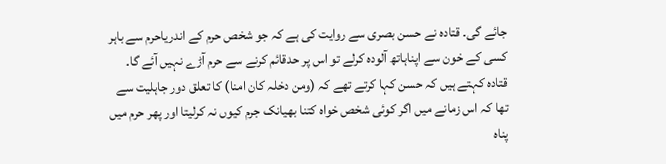جائے گی۔ قتادہ نے حسن بصری سے روایت کی ہے کہ جو شخص حرم کے اندریاحرم سے باہر کسی کے خون سے اپناہاتھ آلودہ کرلے تو اس پر حدقائم کرنے سے حرم آڑے نہیں آئے گا۔ قتادہ کہتے ہیں کہ حسن کہا کرتے تھے کہ (ومن دخلہ کان امنا) کا تعلق دور جاہلیت سے تھا کہ اس زمانے میں اگر کوئی شخص خواہ کتنا بھیانک جرم کیوں نہ کرلیتا اور پھر حرم میں پناہ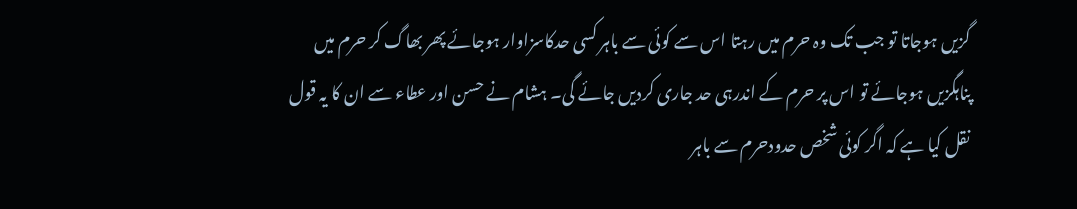گزیں ہوجاتا تو جب تک وہ حرم میں رہتا اس سے کوئی سے باہر کسی حدکاسزاوار ہوجائے پھر بھاگ کر حرم میں پناہگزیں ہوجائے تو اس پر حرم کے اندرہی حد جاری کردیں جائے گی۔ ہشام نے حسن اور عطاء سے ان کا یہ قول نقل کیا ہے کہ اگر کوئی شخص حدودحرم سے باہر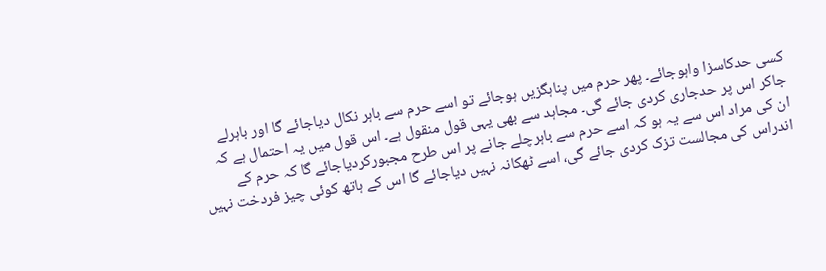کسی حدکاسزا واہوجائے۔ پھر حرم میں پناہگزیں ہوجائے تو اسے حرم سے باہر نکال دیاجائے گا اور باہرلے جاکر اس پر حدجاری کردی جائے گی۔ مجاہد سے بھی یہی قول منقول ہے۔ اس قول میں یہ احتمال ہے کہ ان کی مراد اس سے یہ ہو کہ اسے حرم سے باہرچلے جانے پر اس طرح مجبورکردیاجائے گا کہ حرم کے اندراس کی مجالست تزک کردی جائے گی، اسے ٹھکانہ نہیں دیاجائے گا اس کے ہاتھ کوئی چیز فردخت نہیں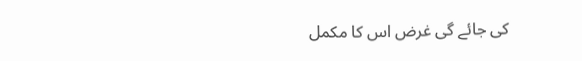کی جائے گی غرض اس کا مکمل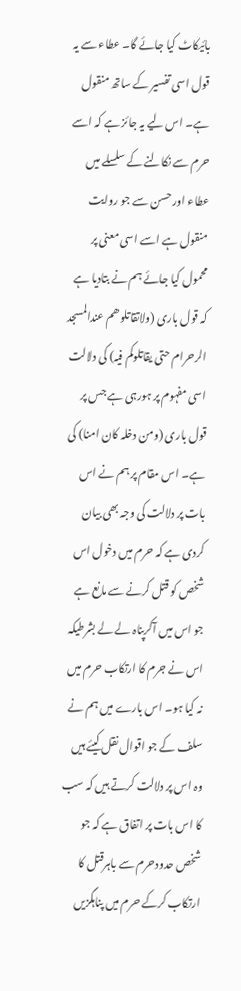بائیکاٹ کیا جائے گا۔ عطاء سے یہ قول اسی تفسیر کے ساتھ منقول ہے۔ اس لیے یہ جائز ہے کہ اسے حرم سے نکالنے کے سلسلے میں عطاء اور حسن سے جو روایت منقول ہے اسے اسی معنی پر محمول کیا جائے ہم نے بتادیا ہے کہ قول باری (ولاتقاتلوھم عندالمسجد الرحرام حتی یقاتلوکم فیہ) کی دلالت اسی مفہوم پر ہورہی ہے جس پر قول باری (ومن دخلہ کان امنا) کی ہے۔ اس مقام پر ہم نے اس بات پر دلالت کی وجہ بھی بیان کردی ہے کہ حرم میں دخول اس شخص کو قتل کرنے سے مانع ہے جو اس میں آکرپناہ لے لے بشرطیکہ اس نے جرم کا ارتکاب حرم میں نہ کیا ہو۔ اس بارے میں ہم نے سلف کے جو اقوال نقل کیئے ہیں وہ اس پر دلالت کرتے ہیں کہ سب کا اس بات پر اتفاق ہے کہ جو شخص حدودحرم سے باہرقتل کا ارتکاب کرکے حرم میں پناہگزیں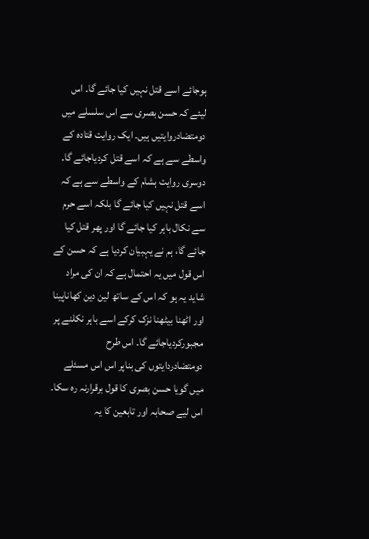ہوجائے اسے قتل نہیں کیا جائے گا۔ اس لیئے کہ حسن بصری سے اس سلسلے میں دومتضادروایتیں ہیں۔ ایک روایت قتادہ کے واسطے سے ہے کہ اسے قتل کردیاجائے گا۔ دوسری روایت ہشام کے واسطے سے ہے کہ اسے قتل نہیں کیا جائے گا بلکہ اسے حرم سے نکال باہر کیا جائے گا اور پھر قتل کیا جائے گا، ہم نے یہبیان کردیا ہے کہ حسن کے اس قول میں یہ احتمال ہے کہ ان کی مراد شاید یہ ہو کہ اس کے ساتھ لین دین کھاناپینا اور اٹھنا بیٹھنا نزک کرکے اسے باہر نکلنے پر مجبورکردیاجائے گا۔ اس طرح دومتضادردایتوں کی بناپر اس اس مسئلے میں گویا حسن بصری کا قول برقرارنہ رہ سکا۔ اس لیے صحابہ اور تابعین کا یہ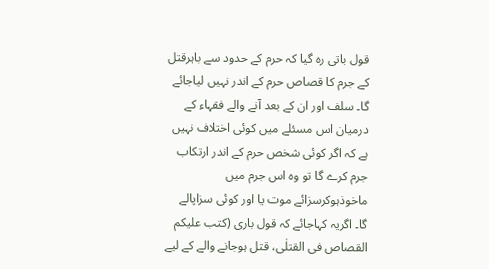قول باتی رہ گیا کہ حرم کے حدود سے باہرقتل کے جرم کا قصاص حرم کے اندر نہیں لیاجائے گا۔ سلف اور ان کے بعد آنے والے فقہاء کے درمیان اس مسئلے میں کوئی اختلاف نہیں ہے کہ اگر کوئی شخص حرم کے اندر ارتکاب جرم کرے گا تو وہ اس جرم میں ماخوذہوکرسزائے موت یا اور کوئی سزاپالے گا۔ اگریہ کہاجائے کہ قول باری (کتب علیکم القصاص فی القتلٰی، قتل ہوجانے والے کے لیے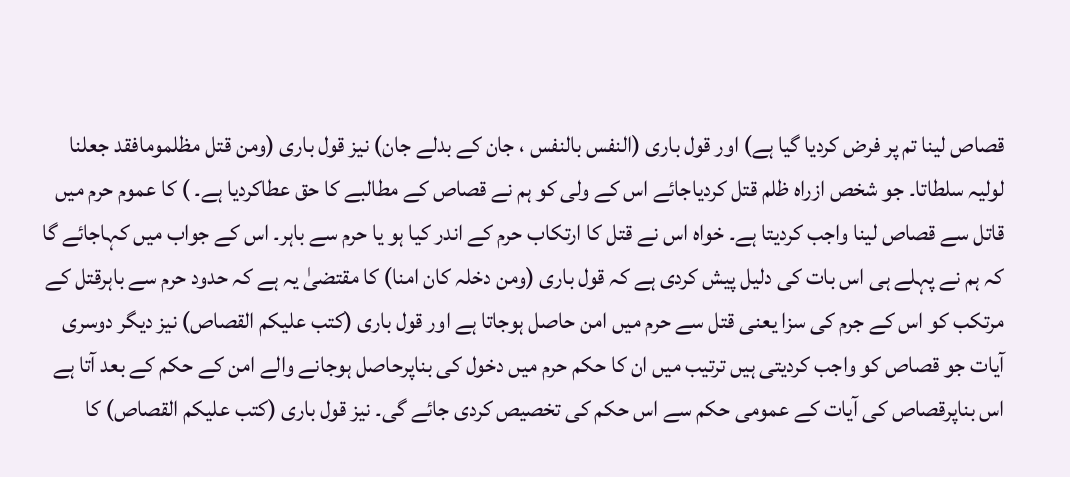قصاص لینا تم پر فرض کردیا گیا ہے) اور قول باری (النفس بالنفس ، جان کے بدلے جان) نیز قول باری (ومن قتل مظلمومافقد جعلنا لولیہ سلطاتا۔ جو شخص ازراہ ظلم قتل کردیاجائے اس کے ولی کو ہم نے قصاص کے مطالبے کا حق عطاکردیا ہے۔ ) کا عموم حرم میں قاتل سے قصاص لینا واجب کردیتا ہے۔ خواہ اس نے قتل کا ارتکاب حرم کے اندر کیا ہو یا حرم سے باہر۔ اس کے جواب میں کہاجائے گا کہ ہم نے پہلے ہی اس بات کی دلیل پیش کردی ہے کہ قول باری (ومن دخلہ کان امنا) کا مقتضیٰ یہ ہے کہ حدود حرم سے باہرقتل کے مرتکب کو اس کے جرم کی سزا یعنی قتل سے حرم میں امن حاصل ہوجاتا ہے اور قول باری (کتب علیکم القصاص) نیز دیگر دوسری آیات جو قصاص کو واجب کردیتی ہیں ترتیب میں ان کا حکم حرم میں دخول کی بناپرحاصل ہوجانے والے امن کے حکم کے بعد آتا ہے اس بناپرقصاص کی آیات کے عمومی حکم سے اس حکم کی تخصیص کردی جائے گی۔ نیز قول باری (کتب علیکم القصاص) کا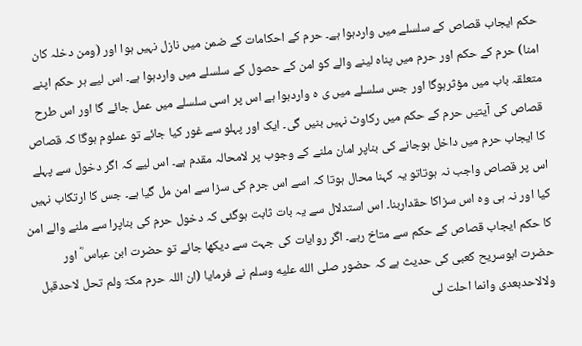حکم ایجاب قصاص کے سلسلے میں واردہوا ہے۔ حرم کے احکامات کے ضمن میں نازل نہیں ہوا اور (ومن دخلہ کان امنا) حرم کے حکم اور حرم میں پناہ لینے والے کو امن کے حصول کے سلسلے میں واردہوا ہے۔ اس لیے ہر حکم اپنے متعلقہ باب میں مؤثرہوگا اور جس سلسلے میں ی ہ واردہوا ہے اس پر اسی سلسلے میں عمل جائے گا اور اس طرح قصاص کی آیتیں حرم کے حکم میں رکاوٹ نہیں بنیں گی۔ ایک اور پہلو سے غور کیا جائے تو عملوم ہوگا کہ قصاص کا ایجاب حرم میں داخل ہوجانے کی بناپر امان ملنے کے وجوب پر لامحالہ مقدم ہے۔ اس لیے کہ اگر دخول سے پہلے اس پر قصاص واجب نہ ہوتاتو یہ کہنا محال ہوتا کہ اسے اس جرم کی سزا سے امن مل گیا ہے۔ جس کا ارتکاب نہیں کیا اور نہ ہی وہ اس سزاکا حقداربنا۔ اس استدلال سے یہ بات ثابت ہوگئی کہ دخول حرم کی بناپرا سے ملنے والے امن کا حکم ایجاب قصاص کے حکم سے متاخ رہے۔ اگر روایات کی جہت سے دیکھا جائے تو حضرت ابن عباس ؓ اور حضرت ابوسریح کعبی کی حدیث ہے کہ حضور صلى الله عليه وسلم نے فرمایا (ان اللہ حرم مکۃ ولم تحل لاحدقبل ولالاحدبعدی وانما احلت لی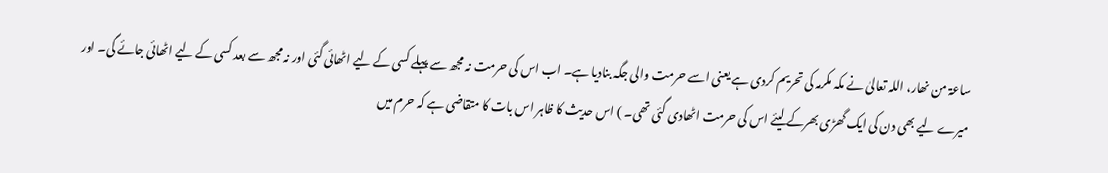ساعۃ من نھار، اللہ تعالیٰ نے مکہ مکرمہ کی تحریم کردی ہے یعنی اسے حرمت والی جگہ بنادیا ہے۔ اب اس کی حرمت نہ مجھ سے پہلے کسی کے لیے اٹھائی گئی اور نہ مجھ سے بعد کسی کے لیے اٹھائی جائے گی۔ اور میرے لیے بھی دن کی ایک گھڑی بھرکے لیئے اس کی حرمت اٹھادی گئی تھی۔ ) اس حدیث کا ظاہر اس بات کا متقاضی ہے کہ حرم میں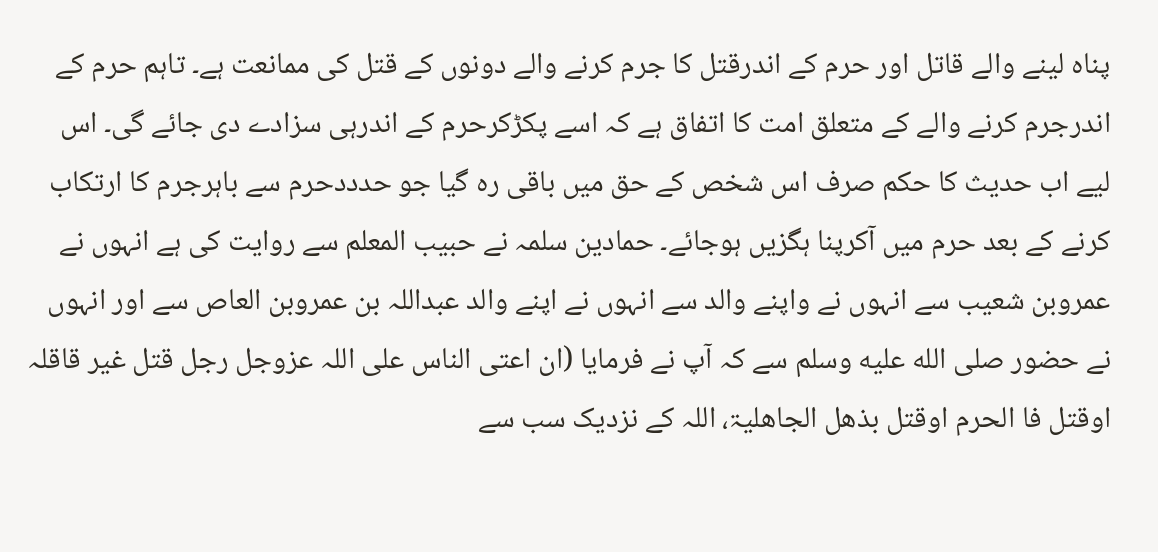پناہ لینے والے قاتل اور حرم کے اندرقتل کا جرم کرنے والے دونوں کے قتل کی ممانعت ہے۔ تاہم حرم کے اندرجرم کرنے والے کے متعلق امت کا اتفاق ہے کہ اسے پکڑکرحرم کے اندرہی سزادے دی جائے گی۔ اس لیے اب حدیث کا حکم صرف اس شخص کے حق میں باقی رہ گیا جو حدددحرم سے باہرجرم کا ارتکاب کرنے کے بعد حرم میں آکرپنا ہگزیں ہوجائے۔ حمادین سلمہ نے حبیب المعلم سے روایت کی ہے انہوں نے عمروبن شعیب سے انہوں نے واپنے والد سے انہوں نے اپنے والد عبداللہ بن عمروبن العاص سے اور انہوں نے حضور صلى الله عليه وسلم سے کہ آپ نے فرمایا (ان اعتی الناس علی اللہ عزوجل رجل قتل غیر قاقلہ اوقتل فا الحرم اوقتل بذھل الجاھلیۃ، اللہ کے نزدیک سب سے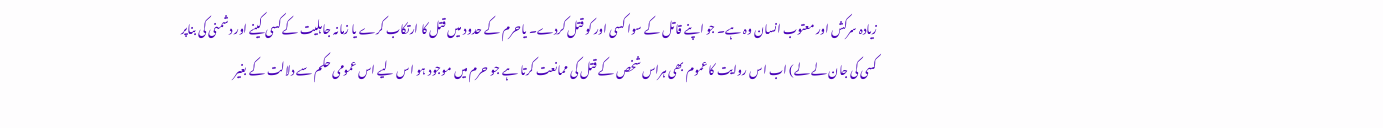زیادہ سرکش اور معتوب انسان وہ ہے۔ جو اپنے قاتل کے سوا کسی اور کو قتل کردے۔ یاحرم کے حدود میں قتل کا ارتکاب کرے یا زمانہ جاہلیت کے کسی کینے اور دشمنی کی بناپر کسی کی جان لے لے) اب اس روایت کا عموم بھی ہراس شخص کے قتل کی ممانعت کرتا ہے جو حرم میں موجود ہو اس لیے اس عمومی حکم سے دلالت کے بغیر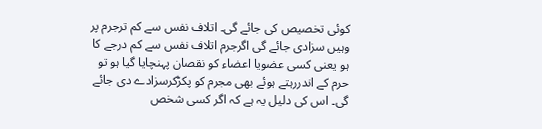کوئی تخصیص کی جائے گی۔ اتلاف نفس سے کم ترجرم پر وہیں سزادی جائے گی اگرجرم اتلاف نفس سے کم درجے کا ہو یعنی کسی عضویا اعضاء کو نقصان پہنچایا گیا ہو تو حرم کے اندررہتے ہوئے بھی مجرم کو پکڑکرسزادے دی جائے گی۔ اس کی دلیل یہ ہے کہ اگر کسی شخص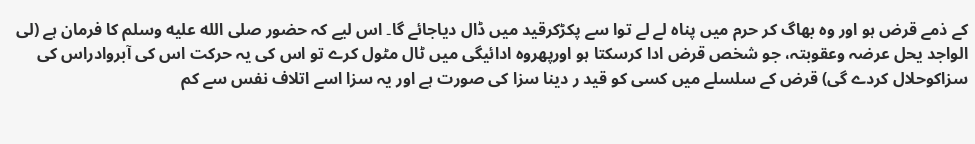کے ذمے قرض ہو اور وہ بھاگ کر حرم میں پناہ لے لے توا سے پکڑکرقید میں ڈال دیاجائے گا۔ اس لیے کہ حضور صلى الله عليه وسلم کا فرمان ہے (لی الواجد یحل عرضہ وعقوبتہ، جو شخص قرض ادا کرسکتا ہو اورپھروہ ادائیگی میں ٹال مٹول کرے تو اس کی یہ حرکت اس کی آبروادراس کی سزاکوحلال کردے گی) قرض کے سلسلے میں کسی کو قید ر دینا سزا کی صورت ہے اور یہ سزا اسے اتلاف نفس سے کم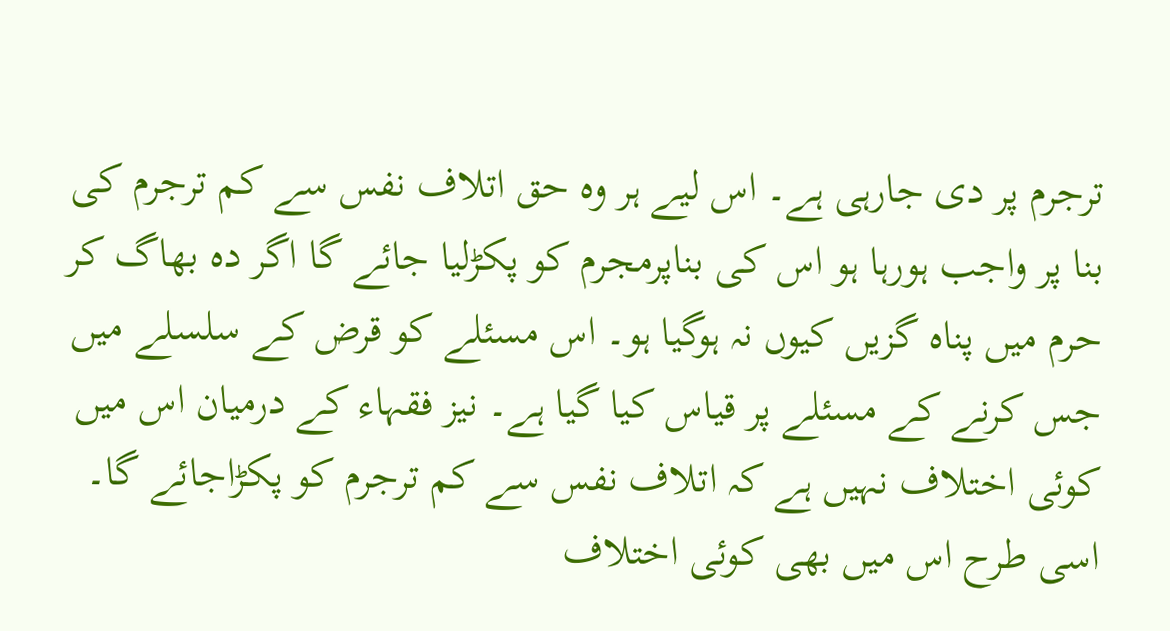ترجرم پر دی جارہی ہے۔ اس لیے ہر وہ حق اتلاف نفس سے کم ترجرم کی بنا پر واجب ہورہا ہو اس کی بناپرمجرم کو پکڑلیا جائے گا اگر دہ بھاگ کر حرم میں پناہ گزیں کیوں نہ ہوگیا ہو۔ اس مسئلے کو قرض کے سلسلے میں جس کرنے کے مسئلے پر قیاس کیا گیا ہے۔ نیز فقہاء کے درمیان اس میں کوئی اختلاف نہیں ہے کہ اتلاف نفس سے کم ترجرم کو پکڑاجائے گا۔ اسی طرح اس میں بھی کوئی اختلاف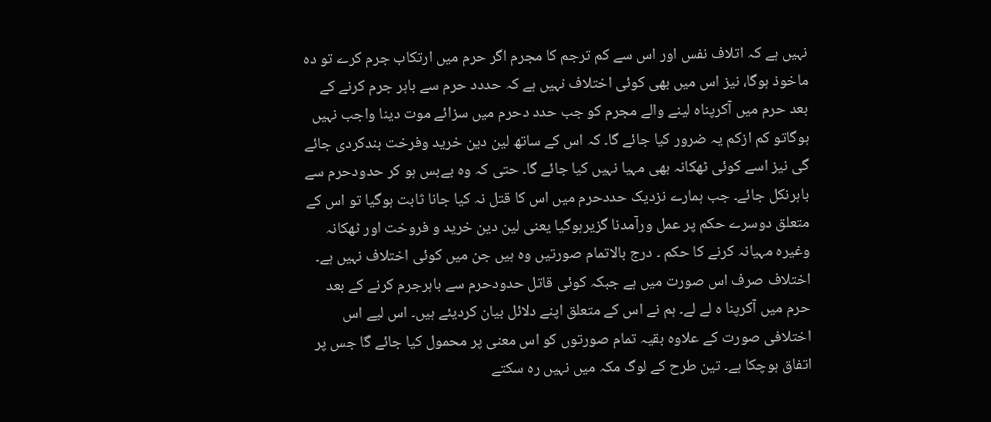نہیں ہے کہ اتلاف نفس اور اس سے کم ترجم کا مجرم اگر حرم میں ارتکاب جرم کرے تو دہ ماخوذ ہوگا، نیز اس میں بھی کوئی اختلاف نہیں ہے کہ حددد حرم سے باہر جرم کرنے کے بعد حرم میں آکرپناہ لینے والے مجرم کو جب حدد دحرم میں سزائے موت دینا واجب نہیں ہوگاتو کم ازکم یہ ضرور کیا جائے گا۔ کہ اس کے ساتھ لین دین خرید وفرخت بندکردی جائے گی نیز اسے کوئی ٹھکانہ بھی مہیا نہیں کیا جائے گا۔ حتی کہ وہ بےبس ہو کر حدودحرم سے باہرنکل جائے۔ جب ہمارے نزدیک حددحرم میں اس کا قتل نہ کیا جانا ثابت ہوگیا تو اس کے متعلق دوسرے حکم پر عمل ورآمدنا گزیرہوگیا یعنی لین دین خرید و فروخت اور ٹھکانہ وغیرہ مہیانہ کرنے کا حکم ۔ درج بالاتمام صورتیں وہ ہیں جن میں کوئی اختلاف نہیں ہے۔ اختلاف صرف اس صورت میں ہے جبکہ کوئی قاتل حدودحرم سے باہرجرم کرنے کے بعد حرم میں آکرپنا ہ لے لے۔ ہم نے اس کے متعلق اپنے دلائل بیان کردیئے ہیں۔ اس لیے اس اختلافی صورت کے علاوہ بقیہ تمام صورتوں کو اس معنی پر محمول کیا جائے گا جس پر اتفاق ہوچکا ہے۔ تین طرح کے لوگ مکہ میں نہیں رہ سکتے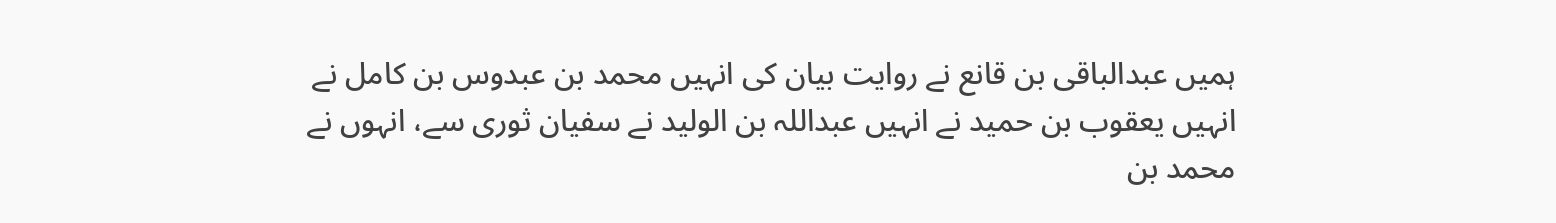ہمیں عبدالباقی بن قانع نے روایت بیان کی انہیں محمد بن عبدوس بن کامل نے انہیں یعقوب بن حمید نے انہیں عبداللہ بن الولید نے سفیان ثوری سے، انہوں نے محمد بن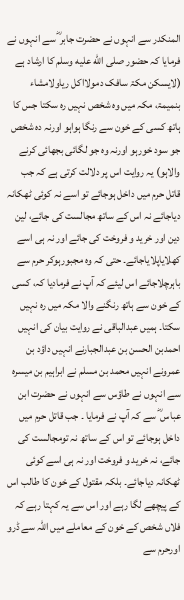المنکدر سے انہوں نے حضرت جابر ؓ سے انہوں نے فرمایا کہ حضور صلى الله عليه وسلم کا ارشاد ہے (لایسکن مکۃ سافک دمولااکل ریاولامشاء بنمیمۃ، مکہ میں وہ شخص نہیں رہ سکتا جس کا ہاتھ کسی کے خون سے رنگا ہواہو اورنہ دہ شخص جو سود خورہو اورنہ وہ جو لگائی بجھائی کرنے والاہو) یہ روایت اس پر دلالت کرتی ہے کہ جب قاتل حرم میں داخل ہوجائے تو اسے نہ کوئی ٹھکانہ دیاجائے نہ اس کے ساتھ مجالست کی جائے، لین دین اور خرید و فروخت کی جائے اور نہ ہی اسے کھلایاپلایاجائے۔ حتی کہ وہ مجبورہوکر حرم سے باہرچلاجائے اس لیئے کہ آپ نے فرمادیا کہ، کسی کے خون سے ہاتھ رنگنے والا مکہ میں رہ نہیں سکتا۔ ہمیں عبدالباقی نے روایت بیان کی انہیں احمدبن الحسن بن عبدالجبارنے انہیں داؤد بن عمرونے انہیں محمد بن مسلم نے ابراہیم بن میسرہ سے انہوں نے طاؤس سے انہوں نے حضرت ابن عباس ؓ سے کہ آپ نے فرمایا ۔ جب قاتل حرم میں داخل ہوجائے تو اس کے ساتھ نہ تومجالست کی جائے، نہ خرید و فروخت اور نہ ہی اسے کوئی ٹھکانہ دیاجائے۔ بلکہ مقتول کے خون کا طالب اس کے پیچھے لگا رہے اور اس سے یہ کہتا رہے کہ فلاں شخص کے خون کے معاملے میں اللہ سے ڈرو اورحرم سے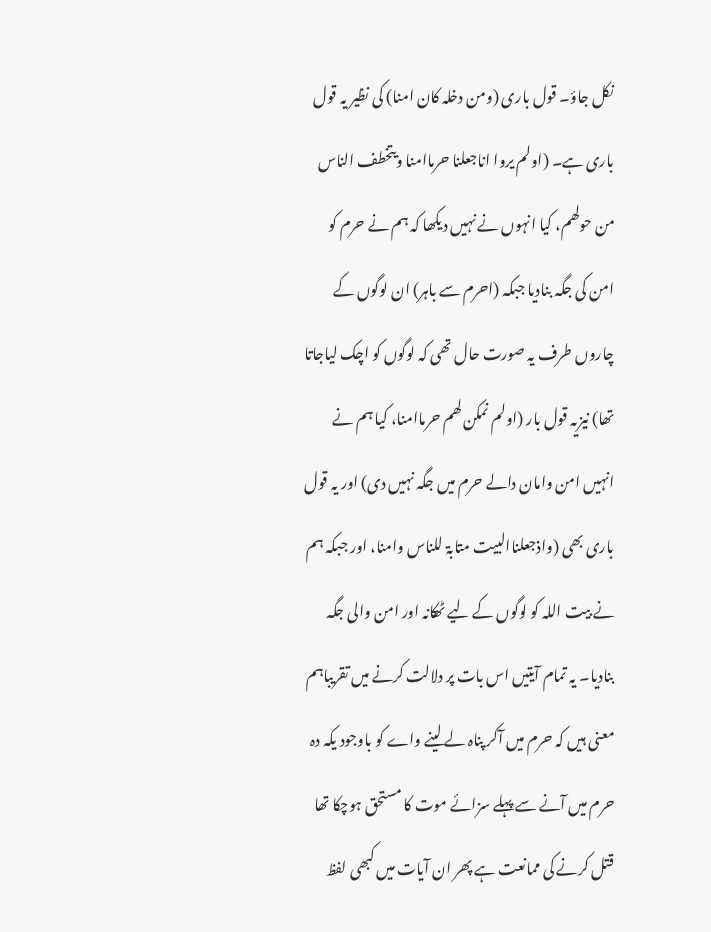نکل جاؤ۔ قول باری (ومن دخلہ کان امنا) کی نظیر یہ قول باری ہے۔ (اولم یروا اناجعلنا حرماامنا ویتخطف الناس من حولھم، کیا انہوں نے نہیں دیکھا کہ ہم نے حرم کو امن کی جگہ بنادیا جبکہ (احرم سے باہر) ان لوگوں کے چاروں طرف یہ صورت حال تھی کہ لوگوں کو اچک لیاجاتا تھا) نیزیہ قول بار (اولم نمکن لھم حرماامنا، کیا ہم نے انہیں امن وامان دالے حرم میں جگہ نہیں دی) اور یہ قول باری بھی (واذجعلناالبیت متابۃ للناس وامنا، اور جبکہ ہم نے بیت اللہ کو لوگوں کے لیے ٹھکانہ اور امن والی جگہ بنادیا۔ یہ تمام آیتیں اس بات پر دلالت کرنے میں تقریباہم معنی ہیں کہ حرم میں آکر پناہ لے لینے واے کو باوجود یکہ دہ حرم میں آنے سے پہلے سزائے موت کا مستحق ہوچکا تھا قتل کرنے کی ممانعت ہے پھر ان آیات میں کبھی لفظ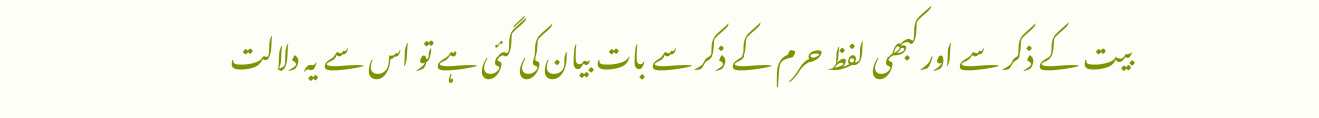بیت کے ذکر سے اور کبھی لفظ حرم کے ذکر سے بات بیان کی گئی ہے تو اس سے یہ دلالت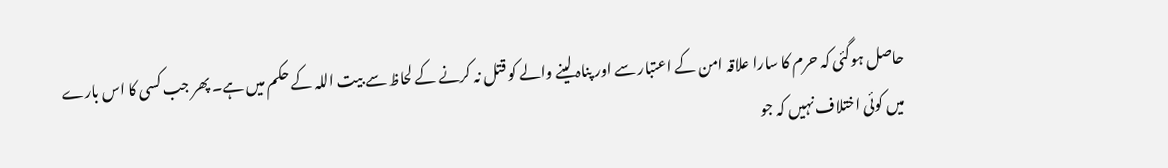حاصل ہوگئی کہ حرم کا سارا علاقہ امن کے اعتبار سے اور پناہ لینے والے کو قتل نہ کرنے کے لحاظ سے بیت اللہ کے حکم میں ہے۔ پھر جب کسی کا اس بارے میں کوئی اختلاف نہیں کہ جو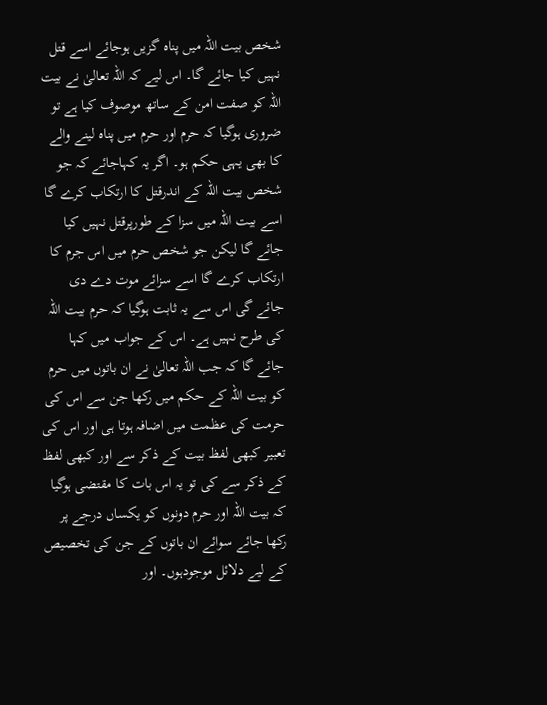شخص بیت اللہ میں پناہ گزیں ہوجائے اسے قتل نہیں کیا جائے گا۔ اس لیے کہ اللہ تعالیٰ نے بیت اللہ کو صفت امن کے ساتھ موصوف کیا ہے تو ضروری ہوگیا کہ حرم اور حرم میں پناہ لینے والے کا بھی یہی حکم ہو۔ اگر یہ کہاجائے کہ جو شخص بیت اللہ کے اندرقتل کا ارتکاب کرے گا اسے بیت اللہ میں سزا کے طورپرقتل نہیں کیا جائے گا لیکن جو شخص حرم میں اس جرم کا ارتکاب کرے گا اسے سزائے موت دے دی جائے گی اس سے یہ ثابت ہوگیا کہ حرم بیت اللہ کی طرح نہیں ہے۔ اس کے جواب میں کہا جائے گا کہ جب اللہ تعالیٰ نے ان باتوں میں حرم کو بیت اللہ کے حکم میں رکھا جن سے اس کی حرمت کی عظمت میں اضافہ ہوتا ہی اور اس کی تعبیر کبھی لفظ بیت کے ذکر سے اور کبھی لفظ کے ذکر سے کی تو یہ اس بات کا مقتضی ہوگیا کہ بیت اللہ اور حرم دونوں کو یکساں درجے پر رکھا جائے سوائے ان باتوں کے جن کی تخصیص کے لیے دلائل موجودہوں۔ اور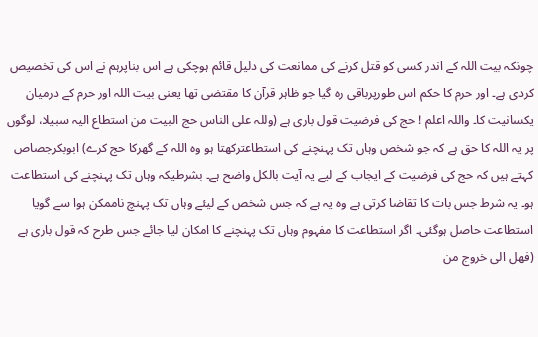چونکہ بیت اللہ کے اندر کسی کو قتل کرنے کی ممانعت کی دلیل قائم ہوچکی ہے اس بناپرہم نے اس کی تخصیص کردی ہے۔ اور حرم کا حکم اس طورپرباقی رہ گیا جو ظاہر قرآن کا مقتضی تھا یعنی بیت اللہ اور حرم کے درمیان یکسانیت کا۔ واللہ اعلم ! حج کی فرضیت قول باری ہے (وللہ علی الناس حج البیت من استطاع الیہ سبیلا، لوگوں پر یہ اللہ کا حق ہے کہ جو شخص وہاں تک پہنچنے کی استطاعترکھتا ہو وہ اللہ کے گھرکا حج کرے) ابوبکرجصاص کہتے ہیں کہ حج کی فرضیت کے ایجاب کے لیے یہ آیت بالکل واضح ہے۔ بشرطیکہ وہاں تک پہنچنے کی استطاعت ہو۔ یہ شرط جس بات کا تقاضا کرتی ہے وہ یہ ہے کہ جس شخص کے لیئے وہاں تک پہنچ ناممکن ہوا سے گویا استطاعت حاصل ہوگئی۔ اگر استطاعت کا مفہوم وہاں تک پہنچنے کا امکان لیا جائے جس طرح کہ قول باری ہے (فھل الی خروج من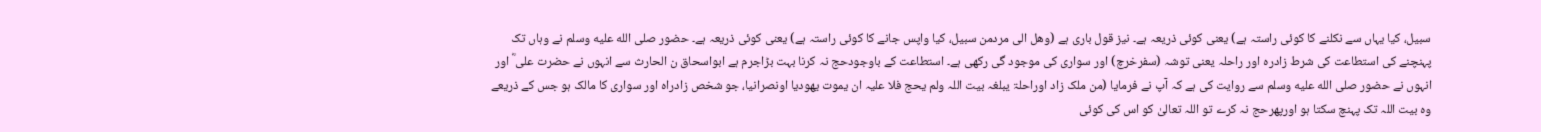سبیل، کیا یہاں سے نکلنے کا کوئی راستہ ہے) یعنی کوئی ذریعہ ہے۔ نیز قول باری ہے (وھل الی مردمن سبیل، کیا واپس جانے کا کوئی راستہ ہے) یعنی کوئی ذریعہ ہے۔ حضور صلى الله عليه وسلم نے وہاں تک پہنچنے کی استطاعت کی شرط زادرہ اور راحلہ یعنی توشہ (سفرخرچ) اور سواری کی موجود گی رکھی ہے۔ استطاعت کے باوجودحج نہ کرنا بہت بڑاجرم ہے ابواسحاق ن الحارث سے انہوں نے حضرت علی ؓ اور انہوں نے حضور صلى الله عليه وسلم سے روایت کی ہے کہ آپ نے فرمایا (من ملک زاد اوراحلۃ یبلغہ بیت اللہ ولم یحج فلا علیہ ان یموت یھودیا اونصرانیا، جو شخص زادراہ اور سواری کا مالک ہو جس کے ذریعے وہ بیت اللہ تک پہنچ سکتا ہو اورپھرحج نہ کرے تو اللہ تعالیٰ کو اس کی کوئی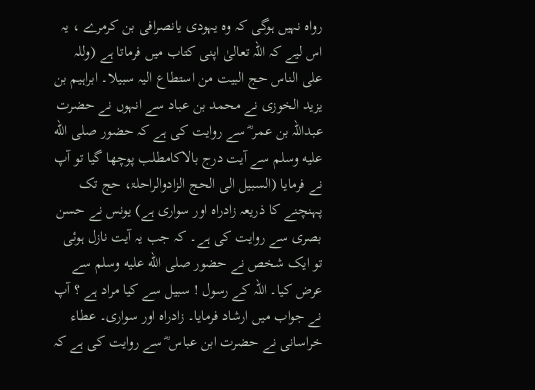رواہ نہیں ہوگی کہ وہ یہودی یانصرافی بن کرمرے ، یہ اس لیے کہ اللہ تعالیٰ اپنی کتاب میں فرماتا ہے (وللہ علی الناس حج البیت من استطاع الیہ سبیلا۔ ابراہیم بن یزید الخوزی نے محمد بن عباد سے انہوں نے حضرت عبداللہ بن عمر ؓ سے روایت کی ہے کہ حضور صلى الله عليه وسلم سے آیت درج بالاکامطلب پوچھا گیا تو آپ نے فرمایا (السبیل الی الحج الزادوالراحلۃ، حج تک پہنچنے کا ذریعہ زادراہ اور سواری ہے) یونس نے حسن بصری سے روایت کی ہے۔ کہ جب یہ آیت نازل ہوئی تو ایک شخص نے حضور صلى الله عليه وسلم سے عرض کیا۔ اللہ کے رسول ! سبیل سے کیا مراد ہے ؟ آپ نے جواب میں ارشاد فرمایا۔ زادراہ اور سواری۔ عطاء خراسانی نے حضرت ابن عباس ؓ سے روایت کی ہے کہ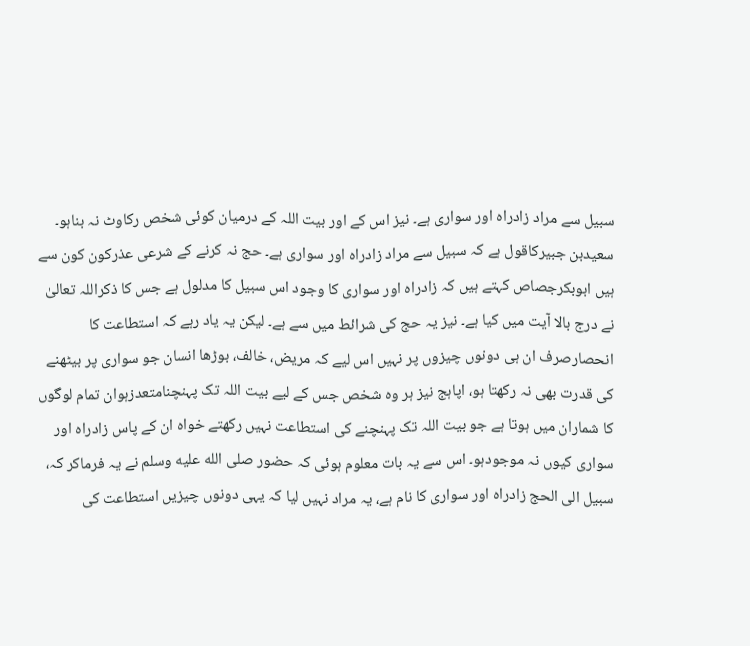سبیل سے مراد زادراہ اور سواری ہے۔ نیز اس کے اور بیت اللہ کے درمیان کوئی شخص رکاوٹ نہ بناہو۔ سعیدبن جبیرکاقول ہے کہ سبیل سے مراد زادراہ اور سواری ہے۔ حج نہ کرنے کے شرعی عذرکون کون سے ہیں ابوبکرجصاص کہتے ہیں کہ زادراہ اور سواری کا وجود اس سبیل کا مدلول ہے جس کا ذکراللہ تعالیٰ نے درج بالا آیت میں کیا ہے۔ نیز یہ حج کی شرائط میں سے ہے۔ لیکن یہ یاد رہے کہ استطاعت کا انحصارصرف ان ہی دونوں چیزوں پر نہیں اس لیے کہ مریض، خالف، بوڑھا انسان جو سواری پر بیٹھنے کی قدرت بھی نہ رکھتا ہو، اپاہج نیز ہر وہ شخص جس کے لیے بیت اللہ تک پہنچنامتعدزہوان تمام لوگوں کا شماران میں ہوتا ہے جو بیت اللہ تک پہنچنے کی استطاعت نہیں رکھتے خواہ ان کے پاس زادراہ اور سواری کیوں نہ موجودہو۔ اس سے یہ بات معلوم ہوئی کہ حضور صلى الله عليه وسلم نے یہ فرماکر کہ، سبیل الی الحج زادراہ اور سواری کا نام ہے، یہ مراد نہیں لیا کہ یہی دونوں چیزیں استطاعت کی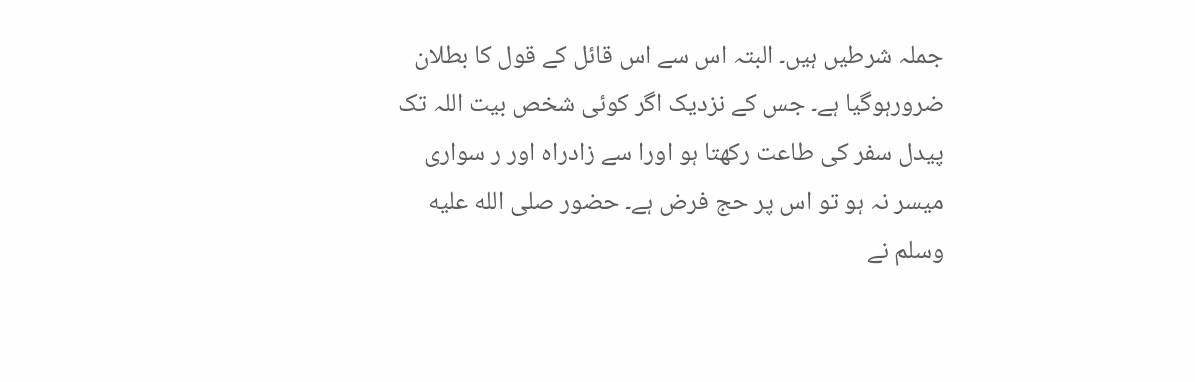جملہ شرطیں ہیں۔ البتہ اس سے اس قائل کے قول کا بطلان ضرورہوگیا ہے۔ جس کے نزدیک اگر کوئی شخص بیت اللہ تک پیدل سفر کی طاعت رکھتا ہو اورا سے زادراہ اور ر سواری میسر نہ ہو تو اس پر حج فرض ہے۔ حضور صلى الله عليه وسلم نے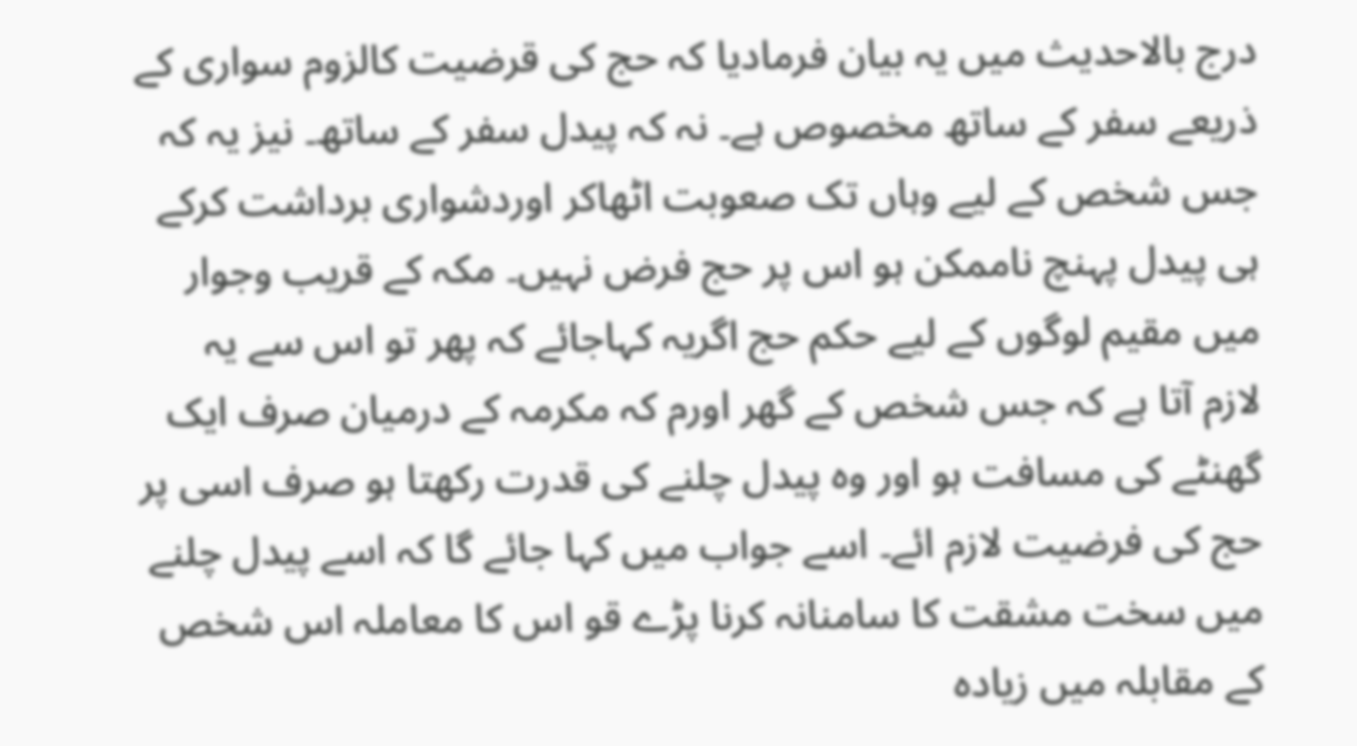درج بالاحدیث میں یہ بیان فرمادیا کہ حج کی قرضیت کالزوم سواری کے ذریعے سفر کے ساتھ مخصوص ہے۔ نہ کہ پیدل سفر کے ساتھ۔ نیز یہ کہ جس شخص کے لیے وہاں تک صعوبت اٹھاکر اوردشواری برداشت کرکے ہی پیدل پہنچ ناممکن ہو اس پر حج فرض نہیں۔ مکہ کے قریب وجوار میں مقیم لوگوں کے لیے حکم حج اگریہ کہاجائے کہ پھر تو اس سے یہ لازم آتا ہے کہ جس شخص کے گھر اورم کہ مکرمہ کے درمیان صرف ایک گھنٹے کی مسافت ہو اور وہ پیدل چلنے کی قدرت رکھتا ہو صرف اسی پر حج کی فرضیت لازم ائے۔ اسے جواب میں کہا جائے گا کہ اسے پیدل چلنے میں سخت مشقت کا سامنانہ کرنا پڑے قو اس کا معاملہ اس شخص کے مقابلہ میں زیادہ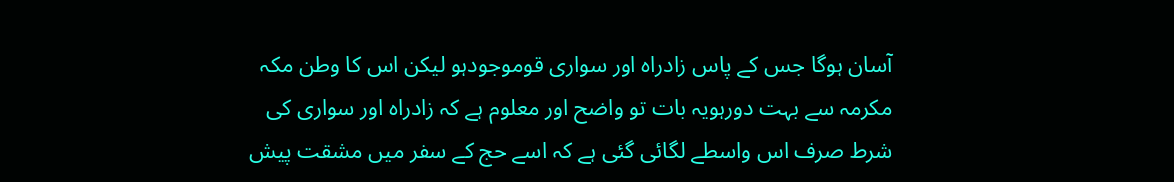آسان ہوگا جس کے پاس زادراہ اور سواری قوموجودہو لیکن اس کا وطن مکہ مکرمہ سے بہت دورہویہ بات تو واضح اور معلوم ہے کہ زادراہ اور سواری کی شرط صرف اس واسطے لگائی گئی ہے کہ اسے حج کے سفر میں مشقت پیش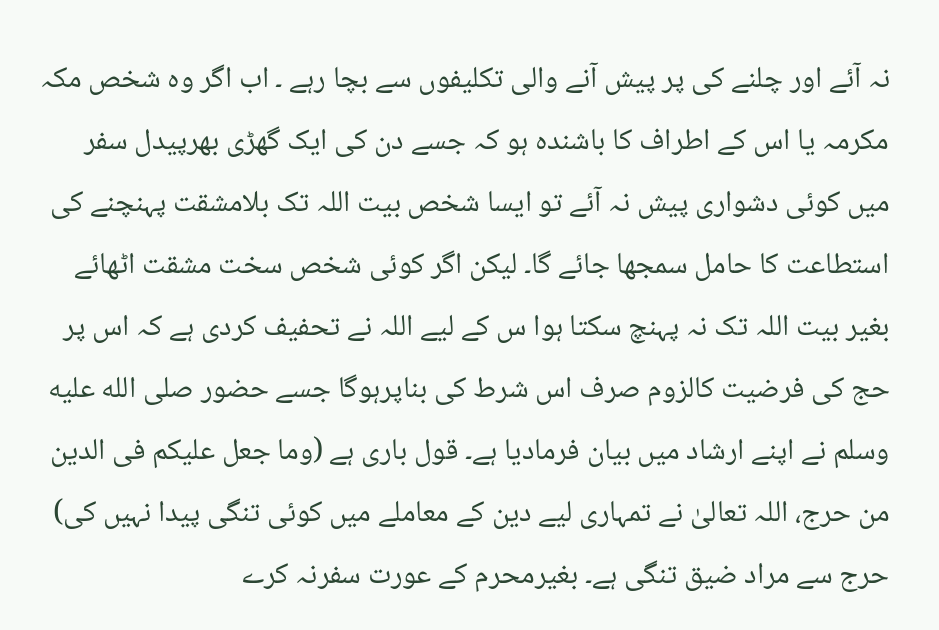نہ آئے اور چلنے کی پر پیش آنے والی تکلیفوں سے بچا رہے ۔ اب اگر وہ شخص مکہ مکرمہ یا اس کے اطراف کا باشندہ ہو کہ جسے دن کی ایک گھڑی بھرپیدل سفر میں کوئی دشواری پیش نہ آئے تو ایسا شخص بیت اللہ تک بلامشقت پہنچنے کی استطاعت کا حامل سمجھا جائے گا۔ لیکن اگر کوئی شخص سخت مشقت اٹھائے بغیر بیت اللہ تک نہ پہنچ سکتا ہوا س کے لیے اللہ نے تحفیف کردی ہے کہ اس پر حج کی فرضیت کالزوم صرف اس شرط کی بناپرہوگا جسے حضور صلى الله عليه وسلم نے اپنے ارشاد میں بیان فرمادیا ہے۔ قول باری ہے (وما جعل علیکم فی الدین من حرج، اللہ تعالیٰ نے تمہاری لیے دین کے معاملے میں کوئی تنگی پیدا نہیں کی) حرج سے مراد ضیق تنگی ہے۔ بغیرمحرم کے عورت سفرنہ کرے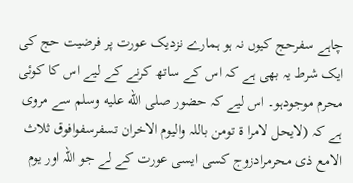چاہے سفرحج کیوں نہ ہو ہمارے نزدیک عورت پر فرضیت حج کی ایک شرط یہ بھی ہے کہ اس کے ساتھ کرنے کے لیے اس کا کوئی محرم موجودہو۔ اس لیے کہ حضور صلى الله عليه وسلم سے مروی ہے کہ (لایحل لامرا ۃ تومن باللہ والیوم الاخران تسفرسفوافوق ثلاث الامع ذی محرمرادزوج کسی ایسی عورت کے لے جو اللہ اور یوم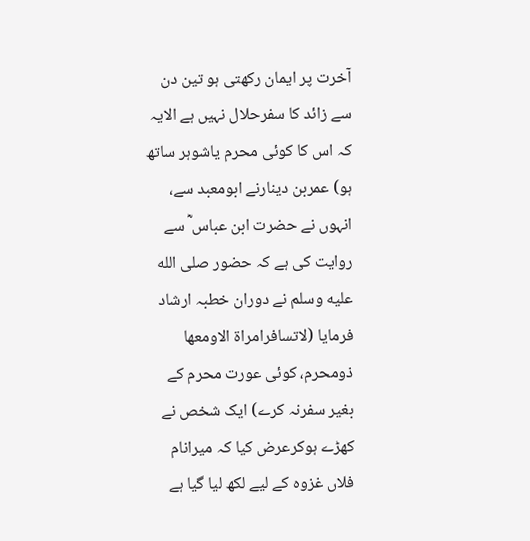آخرت پر ایمان رکھتی ہو تین دن سے زائد کا سفرحلال نہیں ہے الایہ کہ اس کا کوئی محرم یاشوہر ساتھ ہو) عمربن دینارنے ابومعبد سے، انہوں نے حضرت ابن عباس ؓ سے روایت کی ہے کہ حضور صلى الله عليه وسلم نے دوران خطبہ ارشاد فرمایا (لاتسافرامراۃ الاومعھا ذومحرم، کوئی عورت محرم کے بغیر سفرنہ کرے) ایک شخص نے کھڑے ہوکرعرض کیا کہ میرانام فلاں غزوہ کے لیے لکھ لیا گیا ہے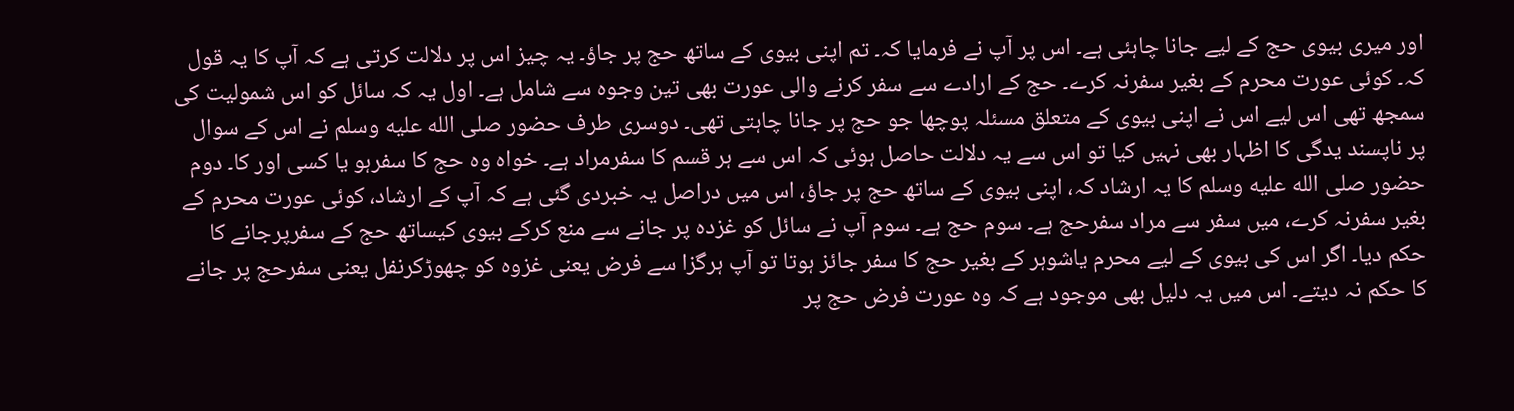اور میری بیوی حج کے لیے جانا چاہئی ہے۔ اس پر آپ نے فرمایا کہ۔ تم اپنی بیوی کے ساتھ حج پر جاؤ۔ یہ چیز اس پر دلالت کرتی ہے کہ آپ کا یہ قول کہ۔ کوئی عورت محرم کے بغیر سفرنہ کرے۔ حج کے ارادے سے سفر کرنے والی عورت بھی تین وجوہ سے شامل ہے۔ اول یہ کہ سائل کو اس شمولیت کی سمجھ تھی اس لیے اس نے اپنی بیوی کے متعلق مسئلہ پوچھا جو حج پر جانا چاہتی تھی۔ دوسری طرف حضور صلى الله عليه وسلم نے اس کے سوال پر ناپسند یدگی کا اظہار بھی نہیں کیا تو اس سے یہ دلالت حاصل ہوئی کہ اس سے ہر قسم کا سفرمراد ہے۔ خواہ وہ حج کا سفرہو یا کسی اور کا۔ دوم حضور صلى الله عليه وسلم کا یہ ارشاد کہ، اپنی بیوی کے ساتھ حج پر جاؤ، اس میں دراصل یہ خبردی گئی ہے کہ آپ کے ارشاد، کوئی عورت محرم کے بغیر سفرنہ کرے، میں سفر سے مراد سفرحج ہے۔ سوم حج ہے۔ سوم آپ نے سائل کو غزدہ پر جانے سے منع کرکے بیوی کیساتھ حج کے سفرپرجانے کا حکم دیا۔ اگر اس کی بیوی کے لیے محرم یاشوہر کے بغیر حج کا سفر جائز ہوتا تو آپ ہرگزا سے فرض یعنی غزوہ کو چھوڑکرنفل یعنی سفرحج پر جانے کا حکم نہ دیتے۔ اس میں یہ دلیل بھی موجود ہے کہ وہ عورت فرض حج پر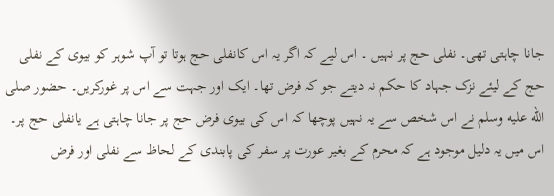جانا چاہتی تھی۔ نفلی حج پر نہیں ۔ اس لیے کہ اگر یہ اس کانفلی حج ہوتا تو آپ شوہر کو بیوی کے نفلی حج کے لیئے نزک جہاد کا حکم نہ دیتے جو کہ فرض تھا۔ ایک اور جہت سے اس پر غورکریں۔ حضور صلى الله عليه وسلم نے اس شخص سے یہ نہیں پوچھا کہ اس کی بیوی فرض حج پر جانا چاہتی ہے یانفلی حج پر۔ اس میں یہ دلیل موجود ہے کہ محرم کے بغیر عورت پر سفر کی پابندی کے لحاظ سے نفلی اور فرض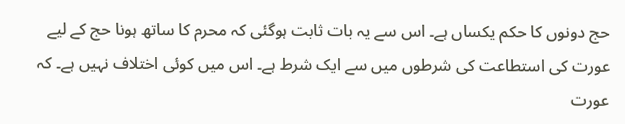حج دونوں کا حکم یکساں ہے۔ اس سے یہ بات ثابت ہوگئی کہ محرم کا ساتھ ہونا حج کے لیے عورت کی استطاعت کی شرطوں میں سے ایک شرط ہے۔ اس میں کوئی اختلاف نہیں ہے۔ کہ عورت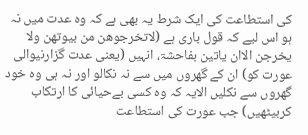کی استطاعت کی ایک شرط یہ بھی ہے کہ وہ عدت میں نہ ہو اس لیے کہ قول باری ہے (لاتخرجوھن من بیوتھن ولا یخرجن الاان یاتین بفاحشۃ، انہیں (یعنی عدت گزارنیوالی عورت کو) ان کے گھروں میں سے نہ نکالو اور نہ ہی وہ خود گھروں سے نکلیں الایہ کہ وہ کسی بےحیائی کا ارتکاب کربیٹھیں) جب عورت کی استطاعت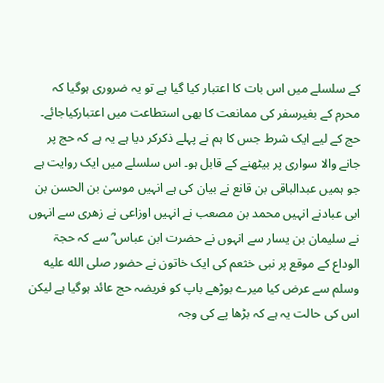کے سلسلے میں اس بات کا اعتبار کیا گیا ہے تو یہ ضروری ہوگیا کہ محرم کے بغیرسفر کی ممانعت کا بھی استطاعت میں اعتبارکیاجائے۔ حج کے لیے ایک شرط جس کا ہم نے پہلے ذکرکر دیا ہے یہ ہے کہ حج پر جانے والا سواری پر بیٹھنے کے قابل ہو۔ اس سلسلے میں ایک روایت ہے جو ہمیں عبدالباقی بن قانع نے بیان کی ہے انہیں موسیٰ بن الحسن بن ابی عبادنے انہیں محمد بن مصعب نے انہیں اوزاعی نے زھری سے انہوں نے سلیمان بن یسار سے انہوں نے حضرت ابن عباس ؓ سے کہ حجۃ الوداع کے موقع پر نبی خثعم کی ایک خاتون نے حضور صلى الله عليه وسلم سے عرض کیا میرے بوڑھے باپ کو فریضہ حج عائد ہوگیا ہے لیکن اس کی حالت یہ ہے کہ بڑھا پے کی وجہ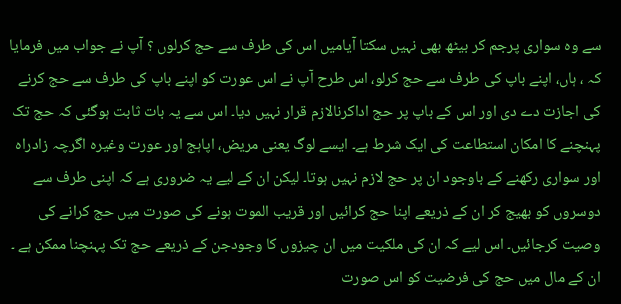سے وہ سواری پرجم کر بیٹھ بھی نہیں سکتا آیامیں اس کی طرف سے حج کرلوں ؟ آپ نے جواب میں فرمایا کہ ، ہاں، اپنے باپ کی طرف سے حج کرلو، اس طرح آپ نے اس عورت کو اپنے باپ کی طرف سے حج کرنے کی اجازت دے دی اور اس کے باپ پر حج اداکرنالازم قرار نہیں دیا۔ اس سے یہ بات ثابت ہوگئی کہ حج تک پہنچنے کا امکان استطاعت کی ایک شرط ہے۔ ایسے لوگ یعنی مریض، اپاہج اور عورت وغیرہ اگرچہ زادراہ اور سواری رکھنے کے باوجود ان پر حج لازم نہیں ہوتا۔ لیکن ان کے لیے یہ ضروری ہے کہ اپنی طرف سے دوسروں کو بھیج کر ان کے ذریعے اپنا حج کرائیں اور قریب الموت ہونے کی صورت میں حج کرانے کی وصیت کرجائیں۔ اس لیے کہ ان کی ملکیت میں ان چیزوں کا وجودجن کے ذریعے حج تک پہنچنا ممکن ہے ۔ ان کے مال میں حج کی فرضیت کو اس صورت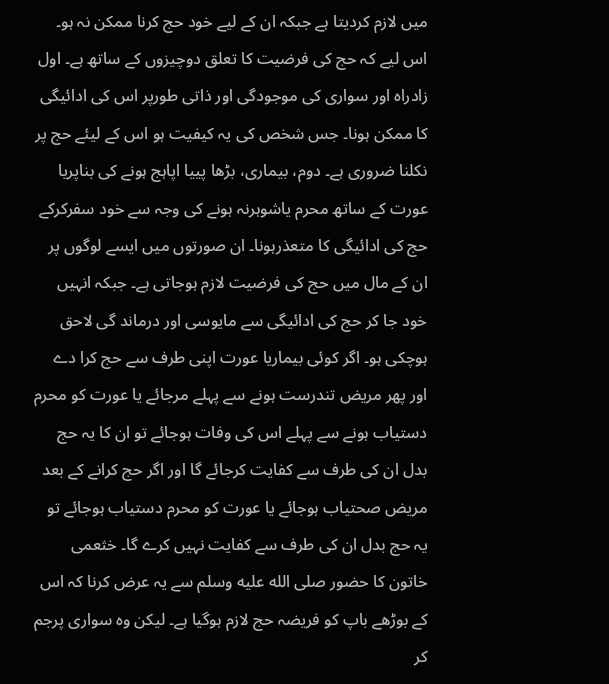میں لازم کردیتا ہے جبکہ ان کے لیے خود حج کرنا ممکن نہ ہو۔ اس لیے کہ حج کی فرضیت کا تعلق دوچیزوں کے ساتھ ہے۔ اول زادراہ اور سواری کی موجودگی اور ذاتی طورپر اس کی ادائیگی کا ممکن ہونا۔ جس شخص کی یہ کیفیت ہو اس کے لیئے حج پر نکلنا ضروری ہے۔ دوم، بیماری، بڑھا پییا اپاہج ہونے کی بناپریا عورت کے ساتھ محرم یاشوہرنہ ہونے کی وجہ سے خود سفرکرکے حج کی ادائیگی کا متعذرہونا۔ ان صورتوں میں ایسے لوگوں پر ان کے مال میں حج کی فرضیت لازم ہوجاتی ہے۔ جبکہ انہیں خود جا کر حج کی ادائیگی سے مایوسی اور درماند گی لاحق ہوچکی ہو۔ اگر کوئی بیماریا عورت اپنی طرف سے حج کرا دے اور پھر مریض تندرست ہونے سے پہلے مرجائے یا عورت کو محرم دستیاب ہونے سے پہلے اس کی وفات ہوجائے تو ان کا یہ حج بدل ان کی طرف سے کفایت کرجائے گا اور اگر حج کرانے کے بعد مریض صحتیاب ہوجائے یا عورت کو محرم دستیاب ہوجائے تو یہ حج بدل ان کی طرف سے کفایت نہیں کرے گا۔ خثعمی خاتون کا حضور صلى الله عليه وسلم سے یہ عرض کرنا کہ اس کے بوڑھے باپ کو فریضہ حج لازم ہوگیا ہے۔ لیکن وہ سواری پرجم کر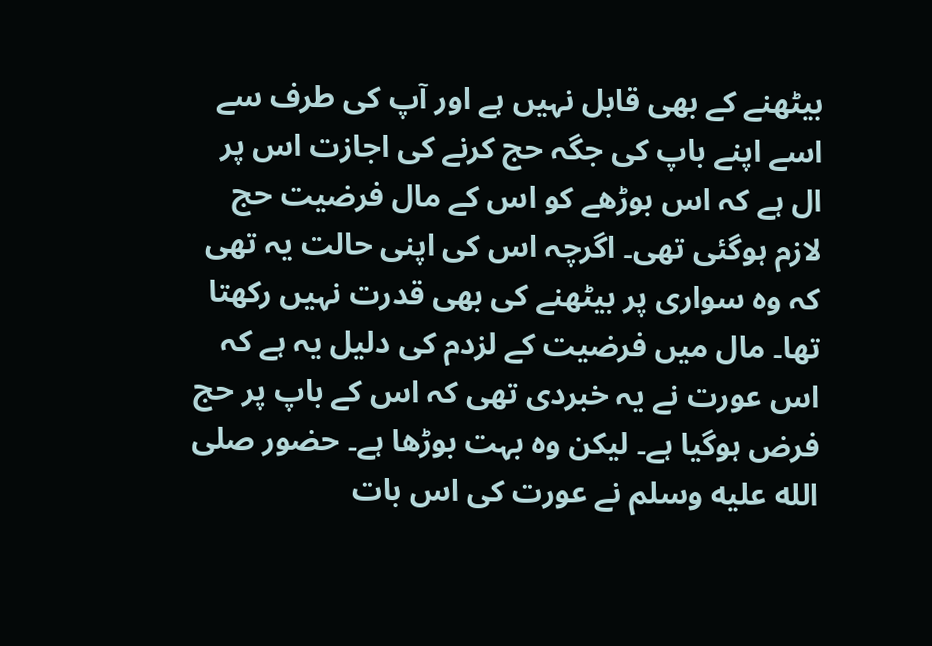بیٹھنے کے بھی قابل نہیں ہے اور آپ کی طرف سے اسے اپنے باپ کی جگہ حج کرنے کی اجازت اس پر ال ہے کہ اس بوڑھے کو اس کے مال فرضیت حج لازم ہوگئی تھی۔ اگرچہ اس کی اپنی حالت یہ تھی کہ وہ سواری پر بیٹھنے کی بھی قدرت نہیں رکھتا تھا۔ مال میں فرضیت کے لزدم کی دلیل یہ ہے کہ اس عورت نے یہ خبردی تھی کہ اس کے باپ پر حج فرض ہوگیا ہے۔ لیکن وہ بہت بوڑھا ہے۔ حضور صلى الله عليه وسلم نے عورت کی اس بات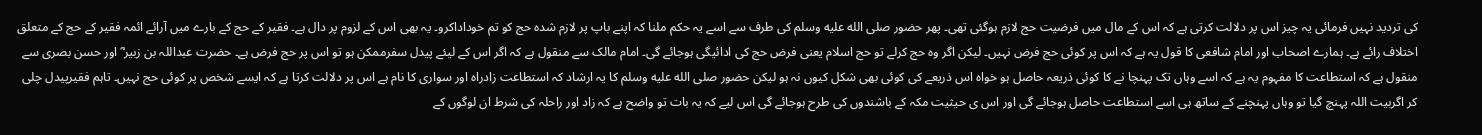کی تردید نہیں فرمائی یہ چیز اس پر دلالت کرتی ہے کہ اس کے مال میں فرضیت حج لازم ہوگئی تھی۔ پھر حضور صلى الله عليه وسلم کی طرف سے اسے یہ حکم ملنا کہ اپنے باپ پر لازم شدہ حج کو تم خوداداکرو۔ یہ بھی اس کے لزوم پر دال ہے۔ فقیر کے حج کے بارے میں آرائے ائمہ فقیر کے حج کے متعلق اختلاف رائے ہے۔ ہمارے اصحاب اور امام شافعی کا قول یہ ہے کہ اس پر کوئی حج فرض نہیں۔ لیکن اگر وہ حج کرلے تو حج اسلام یعنی فرض حج کی ادائیگی ہوجائے گی۔ امام مالک سے منقول ہے کہ اگر اس کے لیئے پیدل سفرممکن ہو تو اس پر حج فرض ہے۔ حضرت عبداللہ بن زبیر ؓ اور حسن بصری سے منقول ہے کہ استطاعت کا مفہوم یہ ہے کہ اسے وہاں تک پہنچا نے کا کوئی ذریعہ حاصل ہو خواہ اس ذریعے کی کوئی بھی شکل کیوں نہ ہو لیکن حضور صلى الله عليه وسلم کا یہ ارشاد کہ استطاعت زادراہ اور سواری کا نام ہے اس پر دلالت کرتا ہے کہ ایسے شخص پر کوئی حج نہیں۔ تاہم فقیرپیدل چلی کر اگربیت اللہ پہنچ گیا تو وہاں پہنچنے کے ساتھ ہی اسے استطاعت حاصل ہوجائے گی اور اس ی حیثیت مکہ کے باشندوں کی طرح ہوجائے گی اس لیے کہ یہ بات تو واضح ہے کہ زاد اور راحلہ کی شرط ان لوگوں کے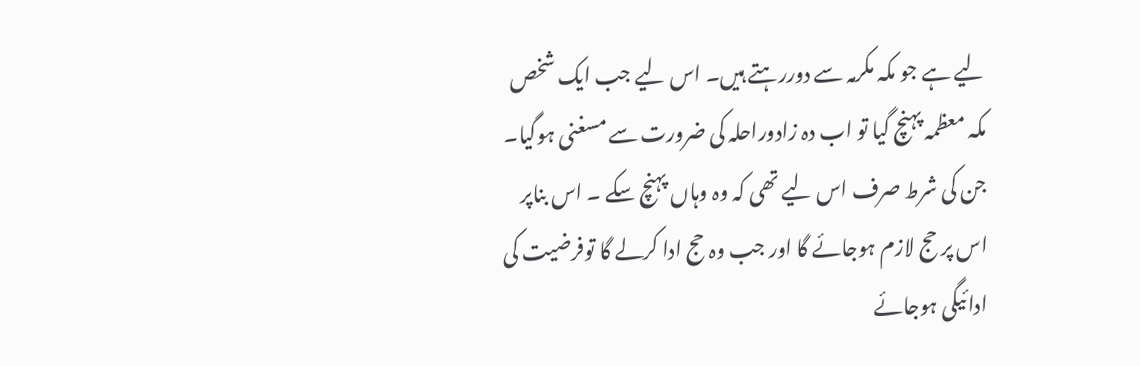لیے ہے جو مکہ مکرمہ سے دوررہتے ہیں۔ اس لیے جب ایک شخص مکہ معظمہ پہنچ گیا تو اب دہ زادوراحلہ کی ضرورت سے مسغنی ہوگیا۔ جن کی شرط صرف اس لیے تھی کہ وہ وہاں پہنچ سکے ۔ اس بناپر اس پر حج لازم ہوجائے گا اور جب وہ حج ادا کرلے گا توفرضیت کی ادائیگی ہوجائے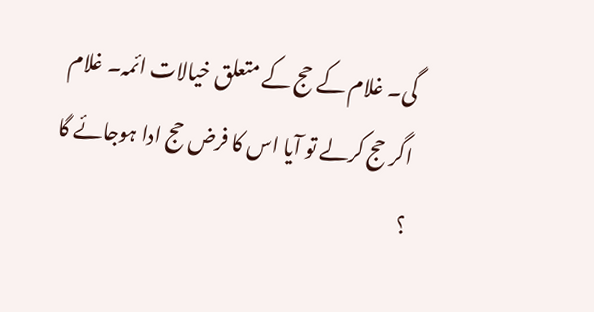گی۔ غلام کے حج کے متعلق خیالات ائمہ۔ غلام اگر حج کرلے تو آیا اس کا فرض حج ادا ہوجائے گا ؟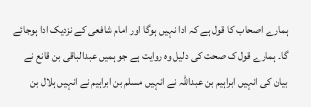ہمارے اصحاب کا قول ہے کہ ادا نہیں ہوگا اور امام شافعی کے نزدیک ادا ہوجائے گا۔ ہمارے قول ک صحت کی دلیل وہ روایت ہے جو ہمیں عبدالباقی بن قانع نے بیان کی انہیں ابراہیم بن عبداللہ نے انہیں مسلم بن ابراہیم نے انہیں ہلال بن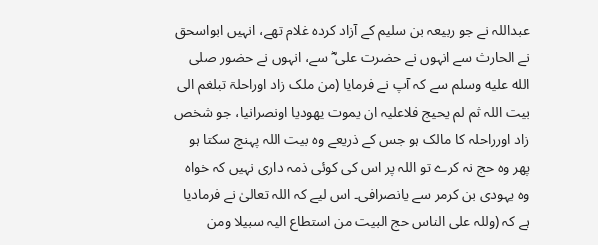عبداللہ نے جو ربیعہ بن سلیم کے آزاد کردہ غلام تھے، انہیں ابواسحق نے الحارث سے انہوں نے حضرت علی ؓ سے، انہوں نے حضور صلى الله عليه وسلم سے کہ آپ نے فرمایا (من ملک زاد اوراحلۃ تبلغم الی بیت اللہ ثم لم یحیج فلاعلیہ ان یموت یھودیا اونصرانیا، جو شخص زاد اورراحلہ کا مالک ہو جس کے ذریعے وہ بیت اللہ پہنچ سکتا ہو پھر وہ حج نہ کرے تو اللہ پر اس کی کوئی ذمہ داری نہیں کہ خواہ وہ یہودی بن کرمر سے یانصرافی۔ اس لیے کہ اللہ تعالیٰ نے فرمادیا ہے کہ (وللہ علی الناس حج البیت من استطاع الیہ سبیلا ومن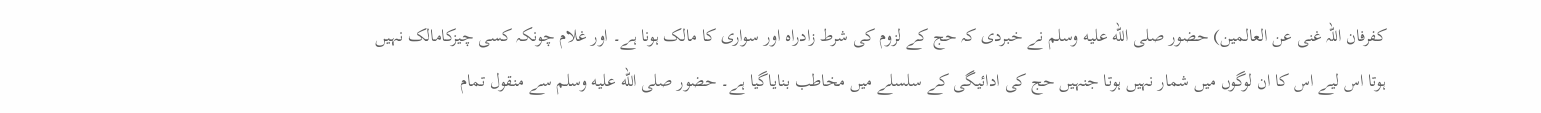کفرفان اللہ غنی عن العالمین) حضور صلى الله عليه وسلم نے خبردی کہ حج کے لزوم کی شرط زادراہ اور سواری کا مالک ہونا ہے۔ اور غلام چونکہ کسی چیزکامالک نہیں ہوتا اس لیے اس کا ان لوگوں میں شمار نہیں ہوتا جنہیں حج کی ادائیگی کے سلسلے میں مخاطب بنایاگیا ہے۔ حضور صلى الله عليه وسلم سے منقول تمام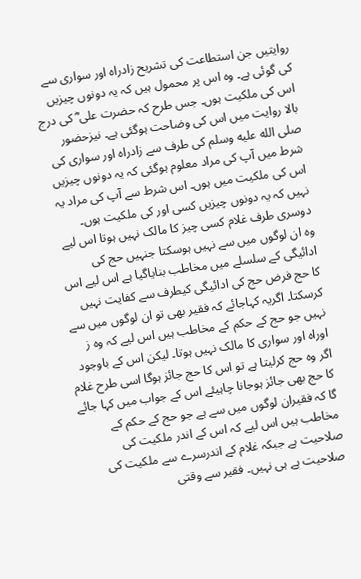روایتیں جن استطاعت کی تشریح زادراہ اور سواری سے کی گوئی ہے۔ وہ اس پر محمول ہیں کہ یہ دونوں چیزیں اس کی ملکیت ہوں۔ جس طرح کہ حضرت علی ؓ کی درج بالا روایت میں اس کی وضاحت ہوگئی ہے۔ نیزحضور صلى الله عليه وسلم کی طرف سے زادراہ اور سواری کی شرط میں آپ کی مراد معلوم ہوگئی کہ یہ دونوں چیزیں اس کی ملکیت میں ہوں۔ اس شرط سے آپ کی مراد یہ نہیں کہ یہ دونوں چیزیں کسی اور کی ملکیت ہوں۔ دوسری طرف غلام کسی چیز کا مالک نہیں ہوتا اس لیے وہ ان لوگوں میں سے نہیں ہوسکتا جنہیں حج کی ادائیگی کے سلسلے میں مخاطب بنایاگیا ہے اس لیے اس کا حج فرض حج کی ادائیگی کیطرف سے کفایت نہیں کرسکتا۔ اگریہ کہاجائے کہ فقیر بھی تو ان لوگوں میں سے نہیں جو حج کے حکم کے مخاطب ہیں اس لیے کہ وہ ز اوراہ اور سواری کا مالک نہیں ہوتا۔ لیکن اس کے باوجود اگر وہ حج کرلیتا ہے تو اس کا حج جائز ہوگا اسی طرح غلام کا حج بھی جائز ہوجانا چاہیئے اس کے جواب میں کہا جائے گا کہ فقیران لوگوں میں سے ہے جو حج کے حکم کے مخاطب ہیں اس لیے کہ اس کے اندر ملکیت کی صلاحیت ہے جبکہ غلام کے اندرسرے سے ملکیت کی صلاحیت ہے ہی نہیں۔ فقیر سے وقتی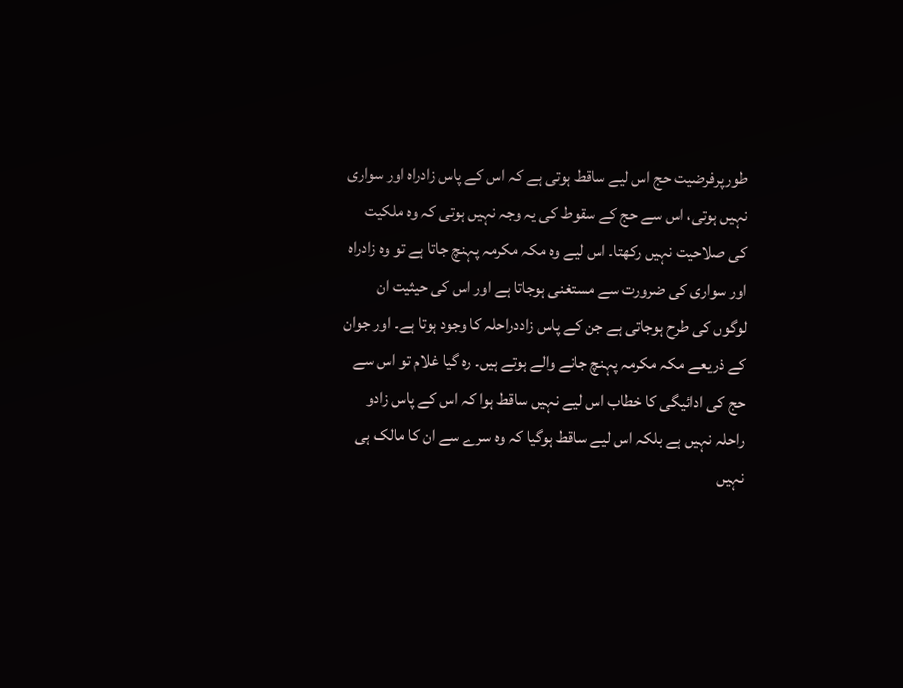طورپرفرضیت حج اس لیے ساقط ہوتی ہے کہ اس کے پاس زادراہ اور سواری نہیں ہوتی، اس سے حج کے سقوط کی یہ وجہ نہیں ہوتی کہ وہ ملکیت کی صلاحیت نہیں رکھتا۔ اس لیے وہ مکہ مکرمہ پہنچ جاتا ہے تو وہ زادراہ اور سواری کی ضرورت سے مستغنی ہوجاتا ہے اور اس کی حیثیت ان لوگوں کی طرح ہوجاتی ہے جن کے پاس زاددراحلہ کا وجود ہوتا ہے۔ اور جوان کے ذریعے مکہ مکرمہ پہنچ جانے والے ہوتے ہیں۔ رہ گیا غلام تو اس سے حج کی ادائیگی کا خطاب اس لیے نہیں ساقط ہوا کہ اس کے پاس زادو راحلہ نہیں ہے بلکہ اس لیے ساقط ہوگیا کہ وہ سرے سے ان کا مالک ہی نہیں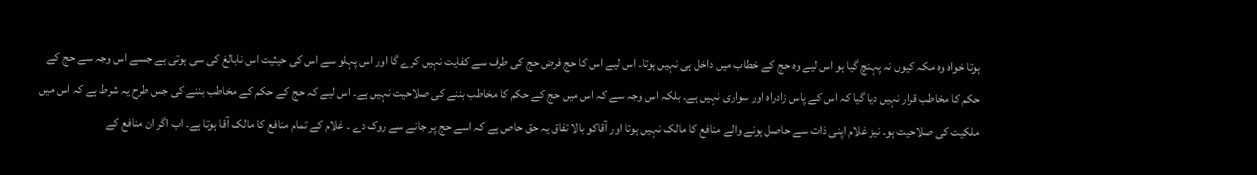ہوتا خواہ وہ مکہ کیوں نہ پہنچ گیا ہو اس لیے وہ حج کے خطاب میں داخل ہی نہیں ہوتا۔ اس لیے اس کا حج فرض حج کی طرف سے کفایت نہیں کرے گا اور اس پہلو سے اس کی حیثیت اس نابالغ کی سی ہوتی ہے جسے اس وجہ سے حج کے حکم کا مخاطب قرار نہیں دیا گیا کہ اس کے پاس زادراہ اور سواری نہیں ہے۔ بلکہ اس وجہ سے کہ اس میں حج کے حکم کا مخاطب بننے کی صلاحیت نہیں ہے۔ اس لیے کہ حج کے حکم کے مخاطب بننے کی جس طرح یہ شرط ہے کہ اس میں ملکیت کی صلاحیت ہو۔ نیز غلام اپنی ذات سے حاصل ہونے والے منافع کا مالک نہیں ہوتا اور آقاکو بالا تفاق یہ حق حاص ہے کہ اسے حج پر جانے سے روک دے ۔ غلام کے تمام منافع کا مالک آقا ہوتا ہے۔ اب اگر ان منافع کے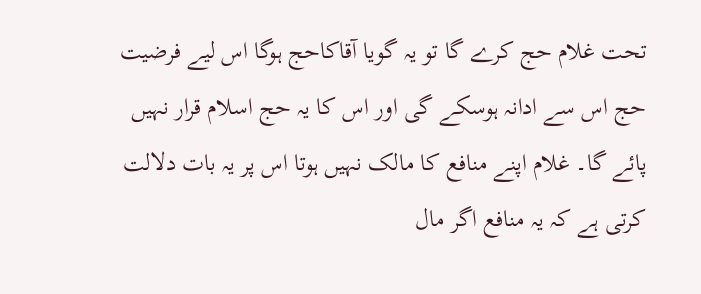تحت غلام حج کرے گا تو یہ گویا آقاکاحج ہوگا اس لیے فرضیت حج اس سے ادانہ ہوسکے گی اور اس کا یہ حج اسلام قرار نہیں پائے گا۔ غلام اپنے منافع کا مالک نہیں ہوتا اس پر یہ بات دلالت کرتی ہے کہ یہ منافع اگر مال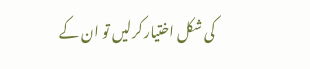کی شکل اختیار کرلیں تو ان کے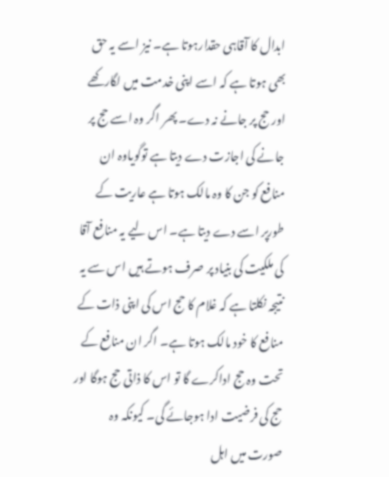ابدال کا آقاہی حقدارہوتا ہے۔ نیز اسے یہ حق بھی ہوتا ہے کہ اسے اپنی خدمت میں لگارکھے اور حج پر جانے نہ دے۔ پھر اگر وہ اسے حج پر جانے کی اجازت دے دیتا ہے توگویاوہ ان منافع کو جن کا وہ مالک ہوتا ہے عاریت کے طورپر اسے دے دیتا ہے۔ اس لیے یہ منافع آقا کی ملکیت کی بنیاد پر صرف ہوتے ہیں اس سے یہ نتیجہ نکلتا ہے کہ غلام کا حج اس کی اپنی ذات کے منافع کا خود مالک ہوتا ہے۔ اگر ان منافع کے تحت وہ حج اداکرے گا تو اس کا ذاتی حج ہوگا اور حج کی فرضیت ادا ہوجائے گی۔ کیونکہ وہ صورت میں اہل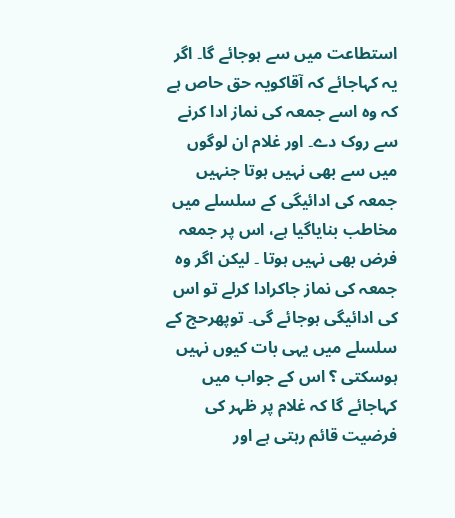استطاعت میں سے ہوجائے گا۔ اگر یہ کہاجائے کہ آقاکویہ حق حاص ہے کہ وہ اسے جمعہ کی نماز ادا کرنے سے روک دے۔ اور غلام ان لوگوں میں سے بھی نہیں ہوتا جنہیں جمعہ کی ادائیگی کے سلسلے میں مخاطب بنایاگیا ہے، اس پر جمعہ فرض بھی نہیں ہوتا ۔ لیکن اگر وہ جمعہ کی نماز جاکرادا کرلے تو اس کی ادائیگی ہوجائے گی۔ توپھرحج کے سلسلے میں یہی بات کیوں نہیں ہوسکتی ؟ اس کے جواب میں کہاجائے گا کہ غلام پر ظہر کی فرضیت قائم رہتی ہے اور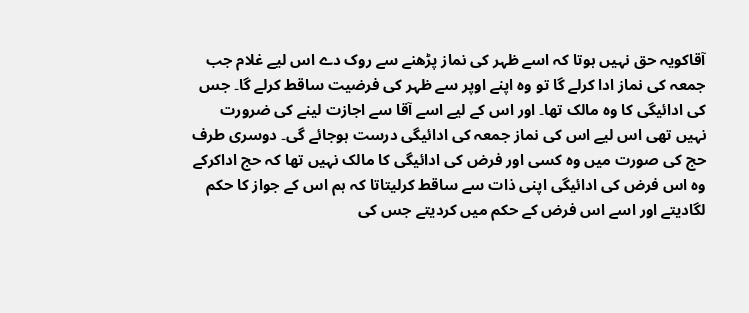آقاکویہ حق نہیں ہوتا کہ اسے ظہر کی نماز پڑھنے سے روک دے اس لیے غلام جب جمعہ کی نماز ادا کرلے گا تو وہ اپنے اوپر سے ظہر کی فرضیت ساقط کرلے گا۔ جس کی ادائیگی کا وہ مالک تھا۔ اور اس کے لیے اسے آقا سے اجازت لینے کی ضرورت نہیں تھی اس لیے اس کی نماز جمعہ کی ادائیگی درست ہوجائے گی۔ دوسری طرف حج کی صورت میں وہ کسی اور فرض کی ادائیگی کا مالک نہیں تھا کہ حج اداکرکے وہ اس فرض کی ادائیگی اپنی ذات سے ساقط کرلیتاتا کہ ہم اس کے جواز کا حکم لگادیتے اور اسے اس فرض کے حکم میں کردیتے جس کی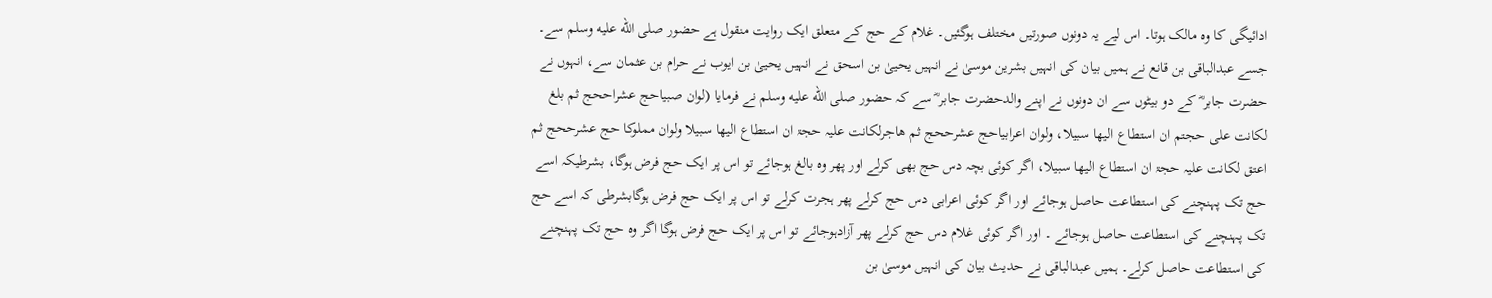ادائیگی کا وہ مالک ہوتا۔ اس لیے یہ دونوں صورتیں مختلف ہوگئیں۔ غلام کے حج کے متعلق ایک روایت منقول ہے حضور صلى الله عليه وسلم سے۔ جسے عبدالباقی بن قانع نے ہمیں بیان کی انہیں بشرین موسیٰ نے انہیں یحییٰ بن اسحق نے انہیں یحییٰ بن ایوب نے حرام بن عثمان سے، انہوں نے حضرت جابر ؓ کے دو بیٹوں سے ان دونوں نے اپنے والدحضرت جابر ؓ سے کہ حضور صلى الله عليه وسلم نے فرمایا (لوان صبیاحج عشراححج ثم بلغ لکانت علی حجتم ان استطاع الیھا سبیلا، ولوان اعرابیاحج عشرححج ثم ھاجرلکانت علیہ حجۃ ان استطاع الیھا سبیلا ولوان مملوکا حج عشرححج ثم اعتق لکانت علیہ حجۃ ان استطاع الیھا سبیلا، اگر کوئی بچہ دس حج بھی کرلے اور پھر وہ بالغ ہوجائے تو اس پر ایک حج فرض ہوگا، بشرطیکہ اسے حج تک پہنچنے کی استطاعت حاصل ہوجائے اور اگر کوئی اعرابی دس حج کرلے پھر ہجرت کرلے تو اس پر ایک حج فرض ہوگابشرطی کہ اسے حج تک پہنچنے کی استطاعت حاصل ہوجائے ۔ اور اگر کوئی غلام دس حج کرلے پھر آزادہوجائے تو اس پر ایک حج فرض ہوگا اگر وہ حج تک پہنچنے کی استطاعت حاصل کرلے۔ ہمیں عبدالباقی نے حدیث بیان کی انہیں موسیٰ بن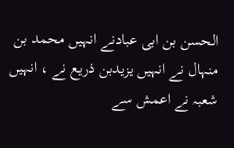الحسن بن ابی عبادنے انہیں محمد بن منہال نے انہیں یزیدبن ذریع نے ، انہیں شعبہ نے اعمش سے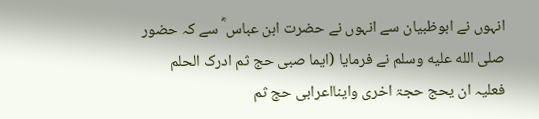انہوں نے ابوظبیان سے انہوں نے حضرت ابن عباس ؓ سے کہ حضور صلى الله عليه وسلم نے فرمایا (ایما صبی حج ثم ادرک الحلم فعلیہ ان یحج حجۃ اخری واینااعرابی حج ثم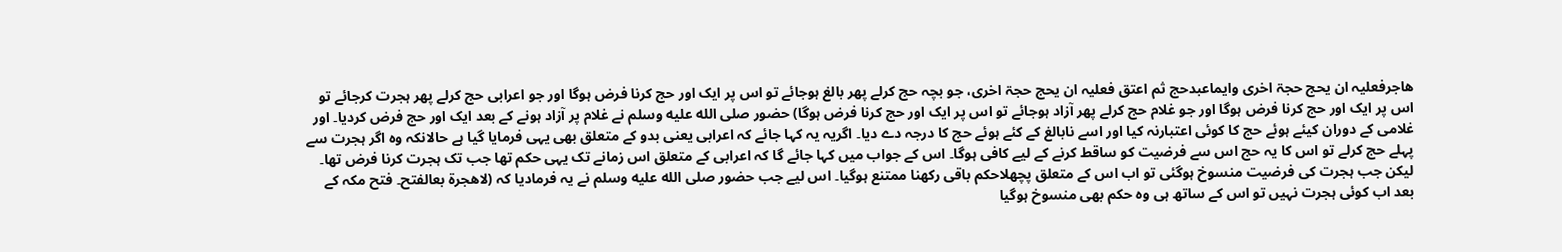ھاجرفعلیہ ان یحج حجۃ اخری وایماعبدحج ثم اعتق فعلیہ ان یحج حجۃ اخری، جو بچہ حج کرلے پھر بالغ ہوجائے تو اس پر ایک اور حج کرنا فرض ہوگا اور جو اعرابی حج کرلے پھر ہجرت کرجائے تو اس پر ایک اور حج کرنا فرض ہوگا اور جو غلام حج کرلے پھر آزاد ہوجائے تو اس پر ایک اور حج کرنا فرض ہوگا) حضور صلى الله عليه وسلم نے غلام پر آزاد ہونے کے بعد ایک اور حج فرض کردیا۔ اور غلامی کے دوران کیئے ہوئے حج کا کوئی اعتبارنہ کیا اور اسے نابالغ کے کئے ہوئے حج کا درجہ دے دیا۔ اگریہ یہ کہا جائے کہ اعرابی یعنی بدو کے متعلق بھی یہی فرمایا گیا ہے حالانکہ وہ اگر ہجرت سے پہلے حج کرلے تو اس کا یہ حج اس سے فرضیت کو ساقط کرنے کے لیے کافی ہوگا۔ اس کے جواب میں کہا جائے گا کہ اعرابی کے متعلق اس زمانے تک یہی حکم تھا جب تک ہجرت کرنا فرض تھا۔ لیکن جب ہجرت کی فرضیت منسوخ ہوگئی تو اب اس کے متعلق پچھلاحکم باقی رکھنا ممتنع ہوگیا۔ اس لیے جب حضور صلى الله عليه وسلم نے یہ فرمادیا کہ (لاھجرۃ بعالفتح۔ فتح مکہ کے بعد اب کوئی ہجرت نہیں تو اس کے ساتھ ہی وہ حکم بھی منسوخ ہوگیا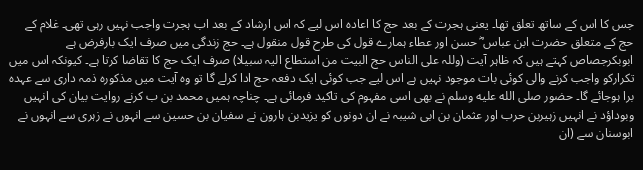جس کا اس کے ساتھ تعلق تھا۔ یعنی ہجرت کے بعد حج کا اعادہ اس لیے کہ اس ارشاد کے بعد اب ہجرت واجب نہیں رہی تھی۔ غلام کے حج کے متعلق حضرت ابن عباس ؓ حسن اور عطاء ہمارے قول کی طرح قول منقول ہے۔ حج زندگی میں صرف ایک بارفرض ہے ابوبکرجصاص کہتے ہیں کہ ظاہر آیت (وللہ علی الناس حج البیت من استطاع الیہ سبیلا) صرف ایک حج کا تقاضا کرتا ہے۔ کیونکہ اس میں تکرارکو واجب کرنے والی کوئی بات موجود نہیں ہے اس لیے جب کوئی ایک دفعہ حج ادا کرلے گا تو وہ آیت میں مذکورہ ذمہ داری سے عہدہ برا ہوجائے گا۔ حضور صلى الله عليه وسلم نے بھی اسی مفہوم کی تاکید فرمائی ہے۔ چناچہ ہمیں محمد بن ب کرنے روایت بیان کی انہیں وبوداؤد نے انہیں زہیربن حرب اور عثمان بن ابی شیبہ نے ان دونوں کو یزیدبن ہارون نے سفیان بن حسین سے انہوں نے زہری سے انہوں نے ابوسنان سے (ان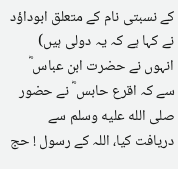کے نسبتی نام کے متعلق ابوداؤد نے کہا ہے کہ یہ دولی ہیں) انہوں نے حضرت ابن عباس ؓ سے کہ اقرع حابس ؓ نے حضور صلى الله عليه وسلم سے دریافت کیا، اللہ کے رسول ! حج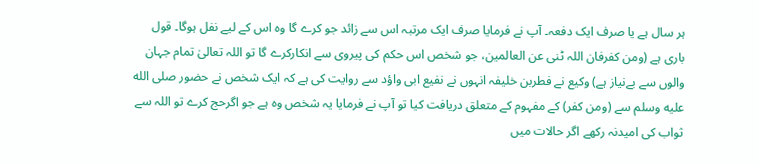ہر سال ہے یا صرف ایک دفعہ۔ آپ نے فرمایا صرف ایک مرتبہ اس سے زائد جو کرے گا وہ اس کے لیے نفل ہوگا۔ قول باری ہے (ومن کفرفان اللہ ٹنی عن العالمین، جو شخص اس حکم کی پیروی سے انکارکرے گا تو اللہ تعالیٰ تمام جہان والوں سے بےنیاز ہے) وکیع نے فطربن خلیفہ انہوں نے نفیع ابی واؤد سے روایت کی ہے کہ ایک شخص نے حضور صلى الله عليه وسلم سے (ومن کفر) کے مفہوم کے متعلق دریافت کیا تو آپ نے فرمایا یہ شخص وہ ہے جو اگرحج کرے تو اللہ سے ثواب کی امیدنہ رکھے اگر حالات میں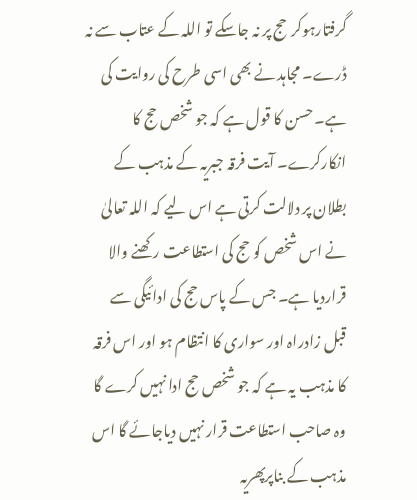گرفتارہوکرحج پر نہ جاسکے تو اللہ کے عتاب سے نہ ڈرے۔ مجاہد نے بھی اسی طرح کی روایت کی ہے۔ حسن کا قول ہے کہ جو شخص حج کا انکارکرے۔ آیت فرقہ جبریہ کے مذہب کے بطلان پر دلالت کرتی ہے اس لیے کہ اللہ تعالیٰ نے اس شخص کو حج کی استطاعت رکھنے والا قراردیا ہے۔ جس کے پاس حج کی ادائیگی سے قبل زادراہ اور سواری کا انتظام ہو اور اس فرقہ کا مذہب یہ ہے کہ جو شخص حج ادا نہیں کرے گا وہ صاحب استطاعت قرار نہیں دیاجائے گا اس مذہب کے بناپرپھریہ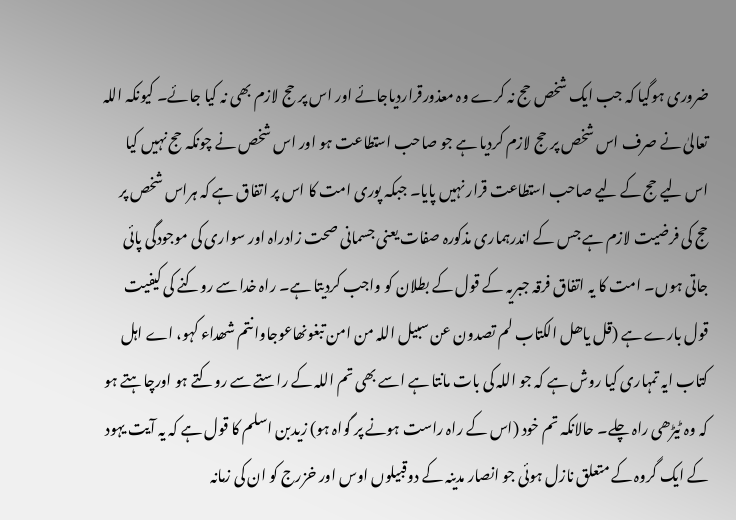ضروری ہوگیا کہ جب ایک شخص حج نہ کرے وہ معذورقراردیاجائے اور اس پر حج لازم بھی نہ کیا جائے۔ کیونکہ اللہ تعالیٰ نے صرف اس شخص پر حج لازم کردیا ہے جو صاحب استطاعت ہو اور اس شخص نے چونکہ حج نہیں کیا اس لیے حج کے لیے صاحب استطاعت قرار نہیں پایا۔ جبکہ پوری امت کا اس پر اتفاق ہے کہ ہراس شخص پر حج کی فرضیت لازم ہے جس کے اندرہماری مذکورہ صفات یعنی جسمانی صحت زادراہ اور سواری کی موجودگی پائی جاتی ہوں۔ امت کا یہ اتفاق فرقہ جبریہ کے قول کے بطلان کو واجب کردیتا ہے۔ راہ خدا سے روکنے کی کیفیت قول بارے ہے (قل یاھل الکتاب لم تصدون عن سبیل اللہ من امن تبغونھاعوجاوانتم شھداء کہو، اے اہل کتاب ایہ تمہاری کیا روش ہے کہ جو اللہ کی بات مانتا ہے اسے بھی تم اللہ کے راستے سے روکتے ہو اورچاہتے ہو کہ وہ ٹیڑھی راہ چلے۔ حالانکہ تم خود (اس کے راہ راست ہونے پر گواہ ہو) زیدبن اسلم کا قول ہے کہ یہ آیت یہود کے ایک گروہ کے متعلق نازل ہوئی جو انصار مدینہ کے دوقبیلوں اوس اور خزرج کو ان کی زمانہ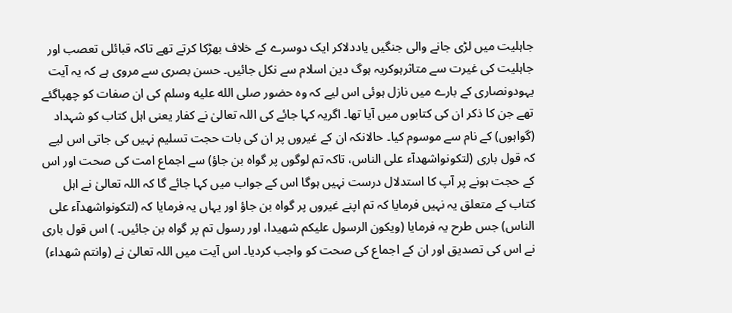جاہلیت میں لڑی جانے والی جنگیں یاددلاکر ایک دوسرے کے خلاف بھڑکا کرتے تھے تاکہ قبائلی تعصب اور جاہلیت کی غیرت سے متاثرہوکریہ ہوگ دین اسلام سے نکل جائیں۔ حسن بصری سے مروی ہے کہ یہ آیت یہودونصاری کے بارے میں نازل ہوئی اس لیے کہ وہ حضور صلى الله عليه وسلم کی ان صفات کو چھپاگئے تھے جن کا ذکر ان کی کتابوں میں آیا تھا۔ اگریہ کہا جائے کی اللہ تعالیٰ نے کفار یعنی اہل کتاب کو شہداد (گواہوں) کے نام سے موسوم کیا۔ حالانکہ ان کے غیروں پر ان کی بات حجت تسلیم نہیں کی جاتی اس لیے کہ قول باری (لتکونواشھدآء علی الناس، تاکہ تم لوگوں پر گواہ بن جاؤ) سے اجماع امت کی صحت اور اس کے حجت ہونے پر آپ کا استدلال درست نہیں ہوگا اس کے جواب میں کہا جائے گا کہ اللہ تعالیٰ نے اہل کتاب کے متعلق یہ نہیں فرمایا کہ تم اپنے غیروں پر گواہ بن جاؤ اور یہاں یہ فرمایا کہ (لتکونواشھدآء علی الناس) جس طرح یہ فرمایا (ویکون الرسول علیکم شھیدا، اور رسول تم پر گواہ بن جائیں۔ ) اس قول باری نے اس کی تصدیق اور ان کے اجماع کی صحت کو واجب کردیا۔ اس آیت میں اللہ تعالیٰ نے (وانتم شھداء)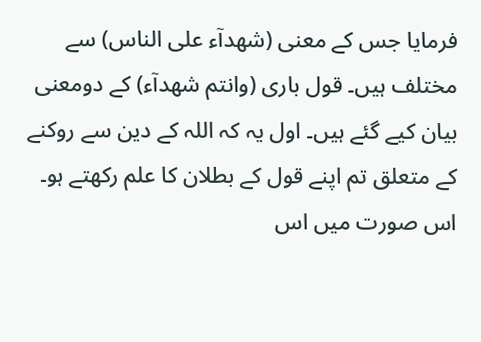فرمایا جس کے معنی (شھدآء علی الناس) سے مختلف ہیں۔ قول باری (وانتم شھدآء) کے دومعنی بیان کیے گئے ہیں۔ اول یہ کہ اللہ کے دین سے روکنے کے متعلق تم اپنے قول کے بطلان کا علم رکھتے ہو۔ اس صورت میں اس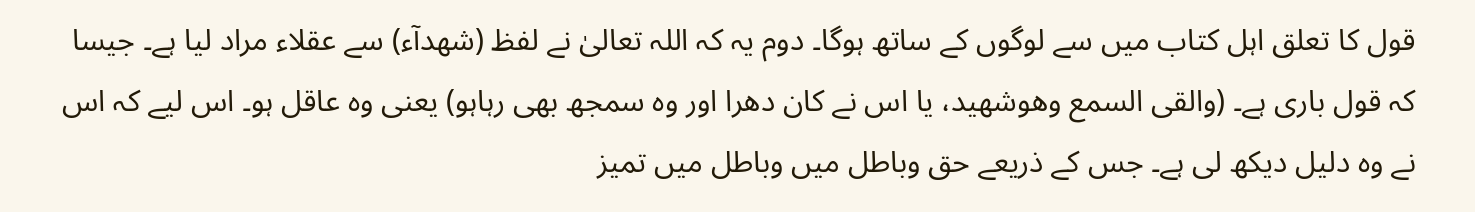قول کا تعلق اہل کتاب میں سے لوگوں کے ساتھ ہوگا۔ دوم یہ کہ اللہ تعالیٰ نے لفظ (شھدآء) سے عقلاء مراد لیا ہے۔ جیسا کہ قول باری ہے۔ (والقی السمع وھوشھید، یا اس نے کان دھرا اور وہ سمجھ بھی رہاہو) یعنی وہ عاقل ہو۔ اس لیے کہ اس نے وہ دلیل دیکھ لی ہے۔ جس کے ذریعے حق وباطل میں وباطل میں تمیز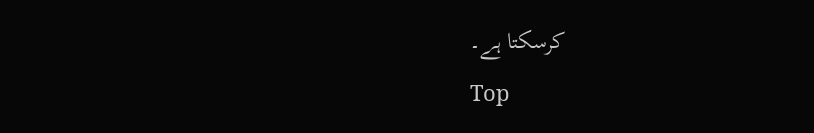کرسکتا ہے۔
Top